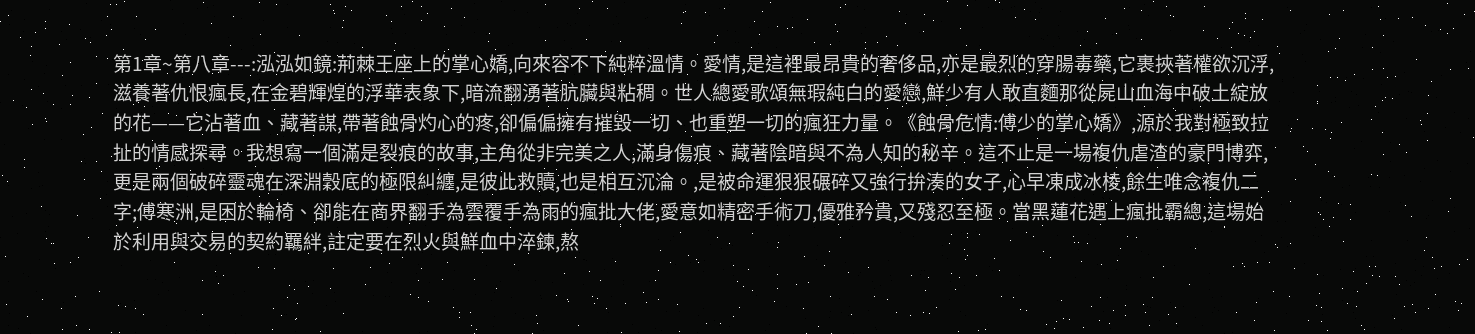第1章~第八章---:泓泓如鏡:荊棘王座上的掌心嬌,向來容不下純粹溫情。愛情,是這裡最昂貴的奢侈品,亦是最烈的穿腸毒藥,它裹挾著權欲沉浮,滋養著仇恨瘋長,在金碧輝煌的浮華表象下,暗流翻湧著肮臟與粘稠。世人總愛歌頌無瑕純白的愛戀,鮮少有人敢直麵那從屍山血海中破土綻放的花——它沾著血、藏著謀,帶著蝕骨灼心的疼,卻偏偏擁有摧毀一切、也重塑一切的瘋狂力量。《蝕骨危情:傅少的掌心嬌》,源於我對極致拉扯的情感探尋。我想寫一個滿是裂痕的故事,主角從非完美之人,滿身傷痕、藏著陰暗與不為人知的秘辛。這不止是一場複仇虐渣的豪門博弈,更是兩個破碎靈魂在深淵穀底的極限糾纏,是彼此救贖,也是相互沉淪。,是被命運狠狠碾碎又強行拚湊的女子,心早凍成冰棱,餘生唯念複仇二字;傅寒洲,是困於輪椅、卻能在商界翻手為雲覆手為雨的瘋批大佬,愛意如精密手術刀,優雅矜貴,又殘忍至極。當黑蓮花遇上瘋批霸總,這場始於利用與交易的契約羈絆,註定要在烈火與鮮血中淬鍊,熬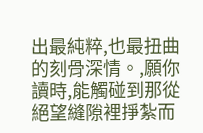出最純粹,也最扭曲的刻骨深情。,願你讀時,能觸碰到那從絕望縫隙裡掙紮而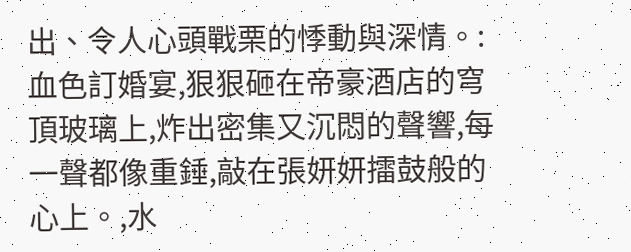出、令人心頭戰栗的悸動與深情。:血色訂婚宴,狠狠砸在帝豪酒店的穹頂玻璃上,炸出密集又沉悶的聲響,每一聲都像重錘,敲在張妍妍擂鼓般的心上。,水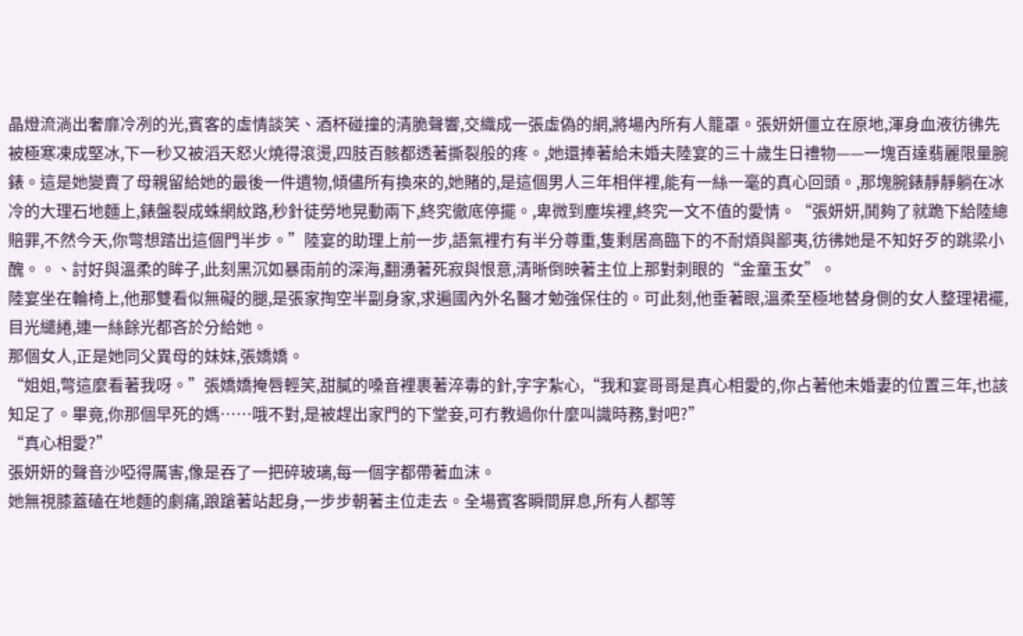晶燈流淌出奢靡冷冽的光,賓客的虛情談笑、酒杯碰撞的清脆聲響,交織成一張虛偽的網,將場內所有人籠罩。張妍妍僵立在原地,渾身血液彷彿先被極寒凍成堅冰,下一秒又被滔天怒火燒得滾燙,四肢百骸都透著撕裂般的疼。,她還捧著給未婚夫陸宴的三十歲生日禮物——一塊百達翡麗限量腕錶。這是她變賣了母親留給她的最後一件遺物,傾儘所有換來的,她賭的,是這個男人三年相伴裡,能有一絲一毫的真心回頭。,那塊腕錶靜靜躺在冰冷的大理石地麵上,錶盤裂成蛛網紋路,秒針徒勞地晃動兩下,終究徹底停擺。,卑微到塵埃裡,終究一文不值的愛情。“張妍妍,鬨夠了就跪下給陸總賠罪,不然今天,你彆想踏出這個門半步。”陸宴的助理上前一步,語氣裡冇有半分尊重,隻剩居高臨下的不耐煩與鄙夷,彷彿她是不知好歹的跳梁小醜。。、討好與溫柔的眸子,此刻黑沉如暴雨前的深海,翻湧著死寂與恨意,清晰倒映著主位上那對刺眼的“金童玉女”。
陸宴坐在輪椅上,他那雙看似無礙的腿,是張家掏空半副身家,求遍國內外名醫才勉強保住的。可此刻,他垂著眼,溫柔至極地替身側的女人整理裙襬,目光繾綣,連一絲餘光都吝於分給她。
那個女人,正是她同父異母的妹妹,張嬌嬌。
“姐姐,彆這麼看著我呀。”張嬌嬌掩唇輕笑,甜膩的嗓音裡裹著淬毒的針,字字紮心,“我和宴哥哥是真心相愛的,你占著他未婚妻的位置三年,也該知足了。畢竟,你那個早死的媽……哦不對,是被趕出家門的下堂妾,可冇教過你什麼叫識時務,對吧?”
“真心相愛?”
張妍妍的聲音沙啞得厲害,像是吞了一把碎玻璃,每一個字都帶著血沫。
她無視膝蓋磕在地麵的劇痛,踉蹌著站起身,一步步朝著主位走去。全場賓客瞬間屏息,所有人都等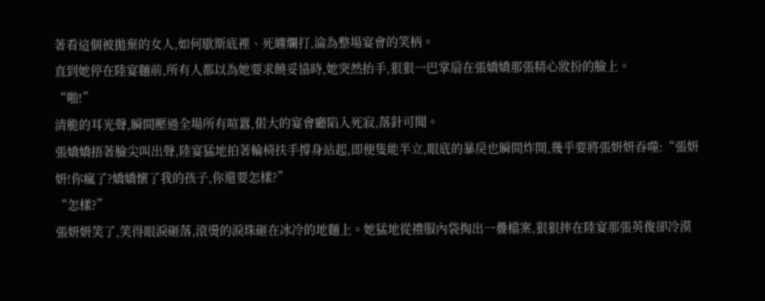著看這個被拋棄的女人,如何歇斯底裡、死纏爛打,淪為整場宴會的笑柄。
直到她停在陸宴麵前,所有人都以為她要求饒妥協時,她突然抬手,狠狠一巴掌扇在張嬌嬌那張精心妝扮的臉上。
“啪!”
清脆的耳光聲,瞬間壓過全場所有喧囂,偌大的宴會廳陷入死寂,落針可聞。
張嬌嬌捂著臉尖叫出聲,陸宴猛地拍著輪椅扶手撐身站起,即便隻能半立,眼底的暴戾也瞬間炸開,幾乎要將張妍妍吞噬:“張妍妍!你瘋了?嬌嬌懷了我的孩子,你還要怎樣?”
“怎樣?”
張妍妍笑了,笑得眼淚砸落,滾燙的淚珠砸在冰冷的地麵上。她猛地從禮服內袋掏出一疊檔案,狠狠摔在陸宴那張英俊卻冷漠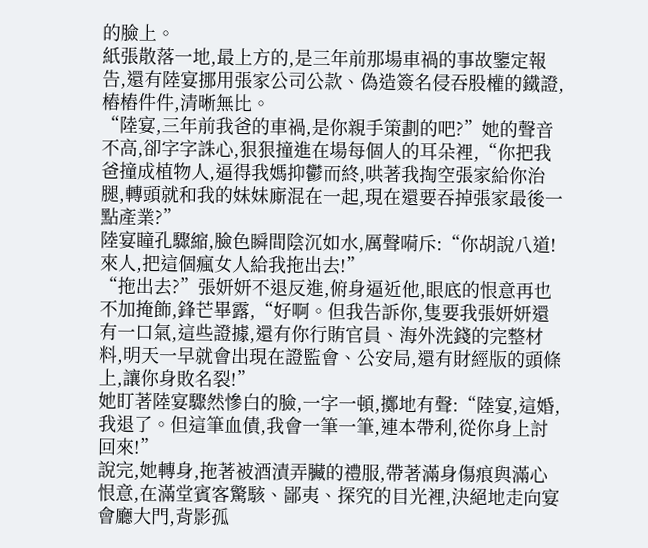的臉上。
紙張散落一地,最上方的,是三年前那場車禍的事故鑒定報告,還有陸宴挪用張家公司公款、偽造簽名侵吞股權的鐵證,樁樁件件,清晰無比。
“陸宴,三年前我爸的車禍,是你親手策劃的吧?”她的聲音不高,卻字字誅心,狠狠撞進在場每個人的耳朵裡,“你把我爸撞成植物人,逼得我媽抑鬱而終,哄著我掏空張家給你治腿,轉頭就和我的妹妹廝混在一起,現在還要吞掉張家最後一點產業?”
陸宴瞳孔驟縮,臉色瞬間陰沉如水,厲聲嗬斥:“你胡說八道!來人,把這個瘋女人給我拖出去!”
“拖出去?”張妍妍不退反進,俯身逼近他,眼底的恨意再也不加掩飾,鋒芒畢露,“好啊。但我告訴你,隻要我張妍妍還有一口氣,這些證據,還有你行賄官員、海外洗錢的完整材料,明天一早就會出現在證監會、公安局,還有財經版的頭條上,讓你身敗名裂!”
她盯著陸宴驟然慘白的臉,一字一頓,擲地有聲:“陸宴,這婚,我退了。但這筆血債,我會一筆一筆,連本帶利,從你身上討回來!”
說完,她轉身,拖著被酒漬弄臟的禮服,帶著滿身傷痕與滿心恨意,在滿堂賓客驚駭、鄙夷、探究的目光裡,決絕地走向宴會廳大門,背影孤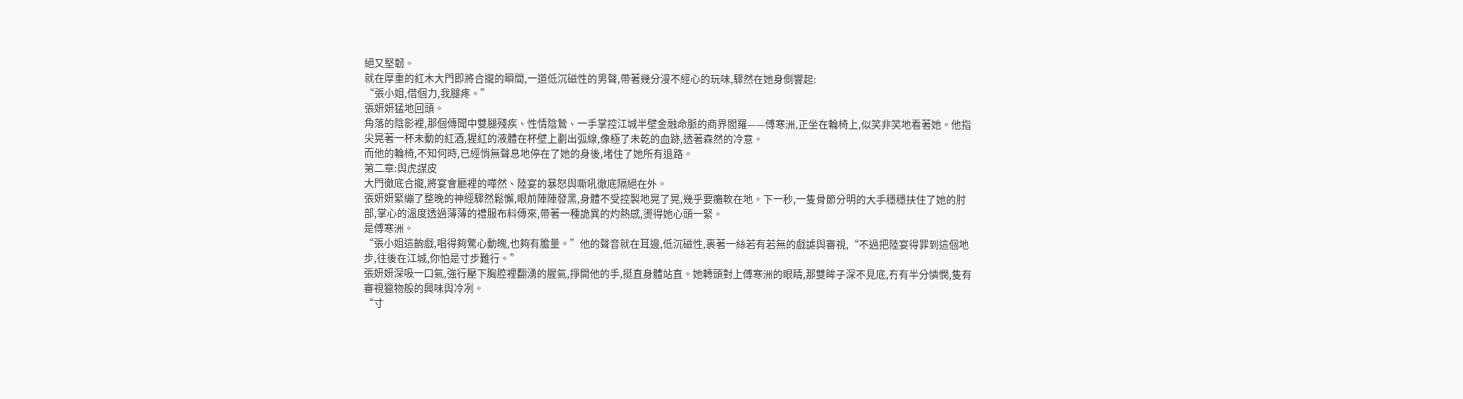絕又堅韌。
就在厚重的紅木大門即將合攏的瞬間,一道低沉磁性的男聲,帶著幾分漫不經心的玩味,驟然在她身側響起:
“張小姐,借個力,我腿疼。”
張妍妍猛地回頭。
角落的陰影裡,那個傳聞中雙腿殘疾、性情陰鷙、一手掌控江城半壁金融命脈的商界閻羅——傅寒洲,正坐在輪椅上,似笑非笑地看著她。他指尖晃著一杯未動的紅酒,猩紅的液體在杯壁上劃出弧線,像極了未乾的血跡,透著森然的冷意。
而他的輪椅,不知何時,已經悄無聲息地停在了她的身後,堵住了她所有退路。
第二章:與虎謀皮
大門徹底合攏,將宴會廳裡的嘩然、陸宴的暴怒與嘶吼徹底隔絕在外。
張妍妍緊繃了整晚的神經驟然鬆懈,眼前陣陣發黑,身體不受控製地晃了晃,幾乎要癱軟在地。下一秒,一隻骨節分明的大手穩穩扶住了她的肘部,掌心的溫度透過薄薄的禮服布料傳來,帶著一種詭異的灼熱感,燙得她心頭一緊。
是傅寒洲。
“張小姐這齣戲,唱得夠驚心動魄,也夠有膽量。”他的聲音就在耳邊,低沉磁性,裹著一絲若有若無的戲謔與審視,“不過把陸宴得罪到這個地步,往後在江城,你怕是寸步難行。”
張妍妍深吸一口氣,強行壓下胸腔裡翻湧的腥氣,掙開他的手,挺直身體站直。她轉頭對上傅寒洲的眼睛,那雙眸子深不見底,冇有半分憐憫,隻有審視獵物般的興味與冷冽。
“寸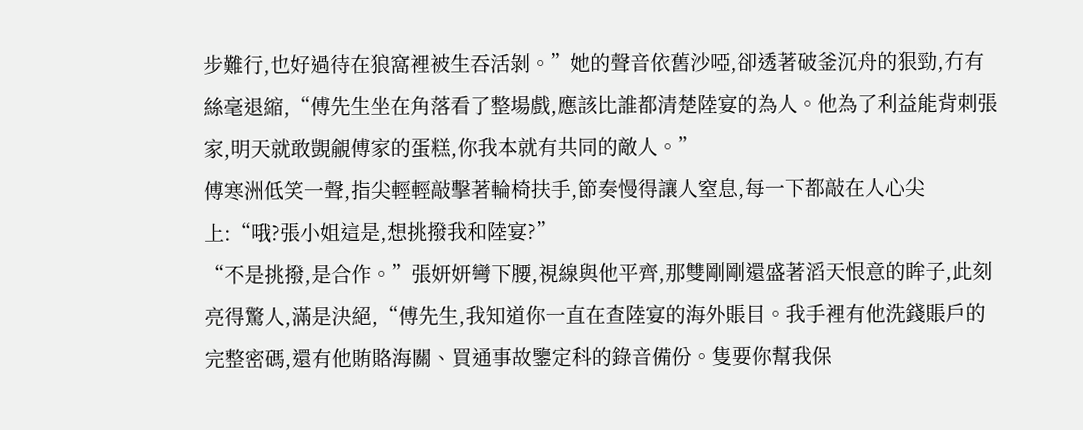步難行,也好過待在狼窩裡被生吞活剝。”她的聲音依舊沙啞,卻透著破釜沉舟的狠勁,冇有絲毫退縮,“傅先生坐在角落看了整場戲,應該比誰都清楚陸宴的為人。他為了利益能背刺張家,明天就敢覬覦傅家的蛋糕,你我本就有共同的敵人。”
傅寒洲低笑一聲,指尖輕輕敲擊著輪椅扶手,節奏慢得讓人窒息,每一下都敲在人心尖上:“哦?張小姐這是,想挑撥我和陸宴?”
“不是挑撥,是合作。”張妍妍彎下腰,視線與他平齊,那雙剛剛還盛著滔天恨意的眸子,此刻亮得驚人,滿是決絕,“傅先生,我知道你一直在查陸宴的海外賬目。我手裡有他洗錢賬戶的完整密碼,還有他賄賂海關、買通事故鑒定科的錄音備份。隻要你幫我保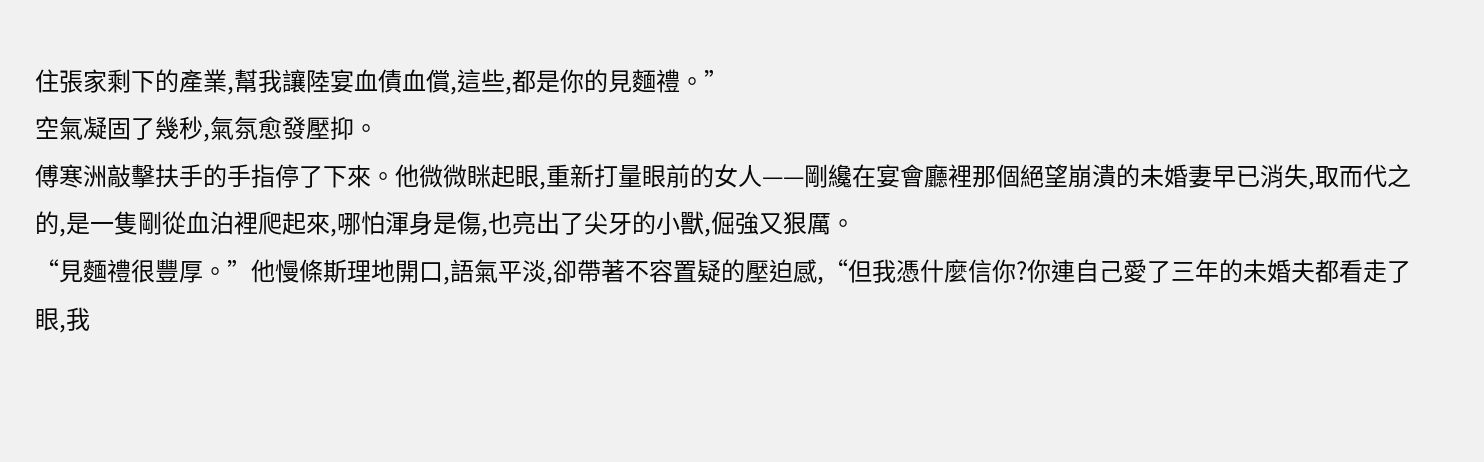住張家剩下的產業,幫我讓陸宴血債血償,這些,都是你的見麵禮。”
空氣凝固了幾秒,氣氛愈發壓抑。
傅寒洲敲擊扶手的手指停了下來。他微微眯起眼,重新打量眼前的女人——剛纔在宴會廳裡那個絕望崩潰的未婚妻早已消失,取而代之的,是一隻剛從血泊裡爬起來,哪怕渾身是傷,也亮出了尖牙的小獸,倔強又狠厲。
“見麵禮很豐厚。”他慢條斯理地開口,語氣平淡,卻帶著不容置疑的壓迫感,“但我憑什麼信你?你連自己愛了三年的未婚夫都看走了眼,我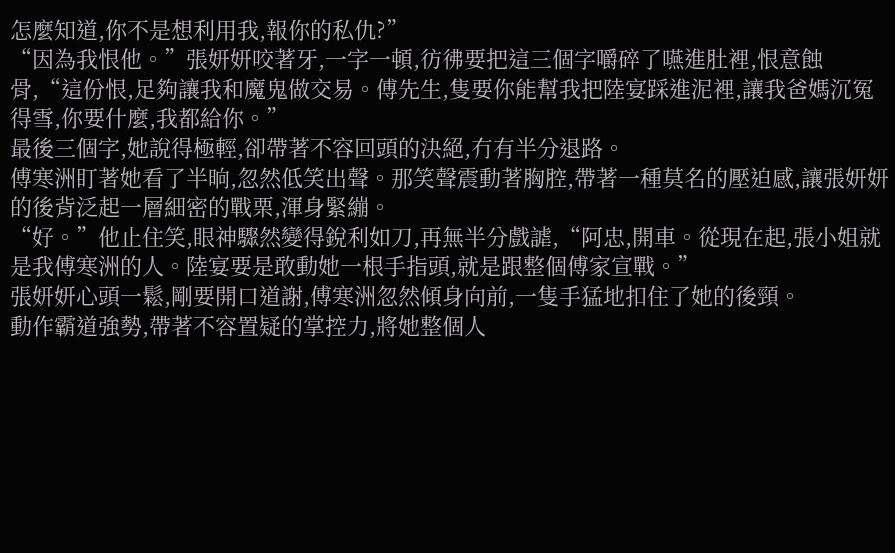怎麼知道,你不是想利用我,報你的私仇?”
“因為我恨他。”張妍妍咬著牙,一字一頓,彷彿要把這三個字嚼碎了嚥進肚裡,恨意蝕骨,“這份恨,足夠讓我和魔鬼做交易。傅先生,隻要你能幫我把陸宴踩進泥裡,讓我爸媽沉冤得雪,你要什麼,我都給你。”
最後三個字,她說得極輕,卻帶著不容回頭的決絕,冇有半分退路。
傅寒洲盯著她看了半晌,忽然低笑出聲。那笑聲震動著胸腔,帶著一種莫名的壓迫感,讓張妍妍的後背泛起一層細密的戰栗,渾身緊繃。
“好。”他止住笑,眼神驟然變得銳利如刀,再無半分戲謔,“阿忠,開車。從現在起,張小姐就是我傅寒洲的人。陸宴要是敢動她一根手指頭,就是跟整個傅家宣戰。”
張妍妍心頭一鬆,剛要開口道謝,傅寒洲忽然傾身向前,一隻手猛地扣住了她的後頸。
動作霸道強勢,帶著不容置疑的掌控力,將她整個人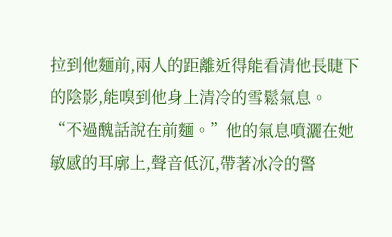拉到他麵前,兩人的距離近得能看清他長睫下的陰影,能嗅到他身上清冷的雪鬆氣息。
“不過醜話說在前麵。”他的氣息噴灑在她敏感的耳廓上,聲音低沉,帶著冰冷的警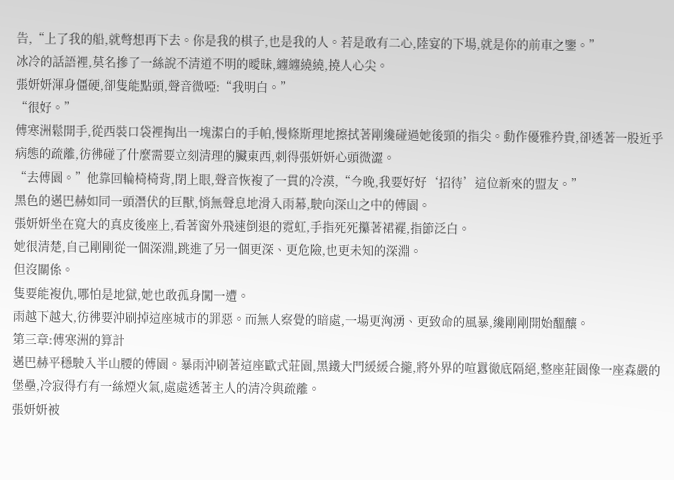告,“上了我的船,就彆想再下去。你是我的棋子,也是我的人。若是敢有二心,陸宴的下場,就是你的前車之鑒。”
冰冷的話語裡,莫名摻了一絲說不清道不明的曖昧,纏纏繞繞,撓人心尖。
張妍妍渾身僵硬,卻隻能點頭,聲音微啞:“我明白。”
“很好。”
傅寒洲鬆開手,從西裝口袋裡掏出一塊潔白的手帕,慢條斯理地擦拭著剛纔碰過她後頸的指尖。動作優雅矜貴,卻透著一股近乎病態的疏離,彷彿碰了什麼需要立刻清理的臟東西,刺得張妍妍心頭微澀。
“去傅園。”他靠回輪椅椅背,閉上眼,聲音恢複了一貫的冷漠,“今晚,我要好好‘招待’這位新來的盟友。”
黑色的邁巴赫如同一頭潛伏的巨獸,悄無聲息地滑入雨幕,駛向深山之中的傅園。
張妍妍坐在寬大的真皮後座上,看著窗外飛速倒退的霓虹,手指死死攥著裙襬,指節泛白。
她很清楚,自己剛剛從一個深淵,跳進了另一個更深、更危險,也更未知的深淵。
但沒關係。
隻要能複仇,哪怕是地獄,她也敢孤身闖一遭。
雨越下越大,彷彿要沖刷掉這座城市的罪惡。而無人察覺的暗處,一場更洶湧、更致命的風暴,纔剛剛開始醞釀。
第三章:傅寒洲的算計
邁巴赫平穩駛入半山腰的傅園。暴雨沖刷著這座歐式莊園,黑鐵大門緩緩合攏,將外界的喧囂徹底隔絕,整座莊園像一座森嚴的堡壘,冷寂得冇有一絲煙火氣,處處透著主人的清冷與疏離。
張妍妍被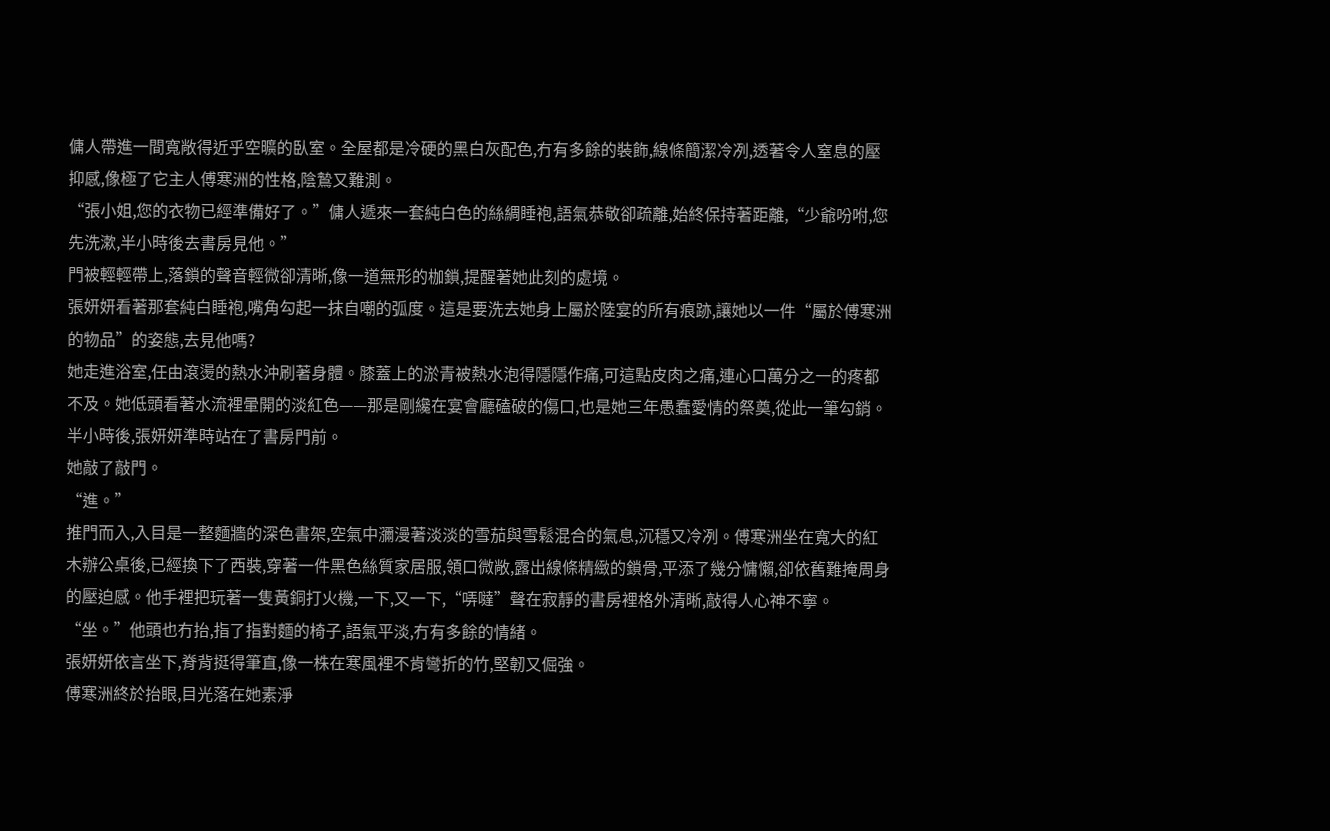傭人帶進一間寬敞得近乎空曠的臥室。全屋都是冷硬的黑白灰配色,冇有多餘的裝飾,線條簡潔冷冽,透著令人窒息的壓抑感,像極了它主人傅寒洲的性格,陰鷙又難測。
“張小姐,您的衣物已經準備好了。”傭人遞來一套純白色的絲綢睡袍,語氣恭敬卻疏離,始終保持著距離,“少爺吩咐,您先洗漱,半小時後去書房見他。”
門被輕輕帶上,落鎖的聲音輕微卻清晰,像一道無形的枷鎖,提醒著她此刻的處境。
張妍妍看著那套純白睡袍,嘴角勾起一抹自嘲的弧度。這是要洗去她身上屬於陸宴的所有痕跡,讓她以一件“屬於傅寒洲的物品”的姿態,去見他嗎?
她走進浴室,任由滾燙的熱水沖刷著身體。膝蓋上的淤青被熱水泡得隱隱作痛,可這點皮肉之痛,連心口萬分之一的疼都不及。她低頭看著水流裡暈開的淡紅色——那是剛纔在宴會廳磕破的傷口,也是她三年愚蠢愛情的祭奠,從此一筆勾銷。
半小時後,張妍妍準時站在了書房門前。
她敲了敲門。
“進。”
推門而入,入目是一整麵牆的深色書架,空氣中瀰漫著淡淡的雪茄與雪鬆混合的氣息,沉穩又冷冽。傅寒洲坐在寬大的紅木辦公桌後,已經換下了西裝,穿著一件黑色絲質家居服,領口微敞,露出線條精緻的鎖骨,平添了幾分慵懶,卻依舊難掩周身的壓迫感。他手裡把玩著一隻黃銅打火機,一下,又一下,“哢噠”聲在寂靜的書房裡格外清晰,敲得人心神不寧。
“坐。”他頭也冇抬,指了指對麵的椅子,語氣平淡,冇有多餘的情緒。
張妍妍依言坐下,脊背挺得筆直,像一株在寒風裡不肯彎折的竹,堅韌又倔強。
傅寒洲終於抬眼,目光落在她素淨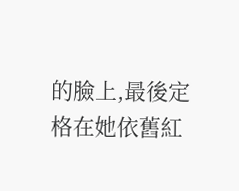的臉上,最後定格在她依舊紅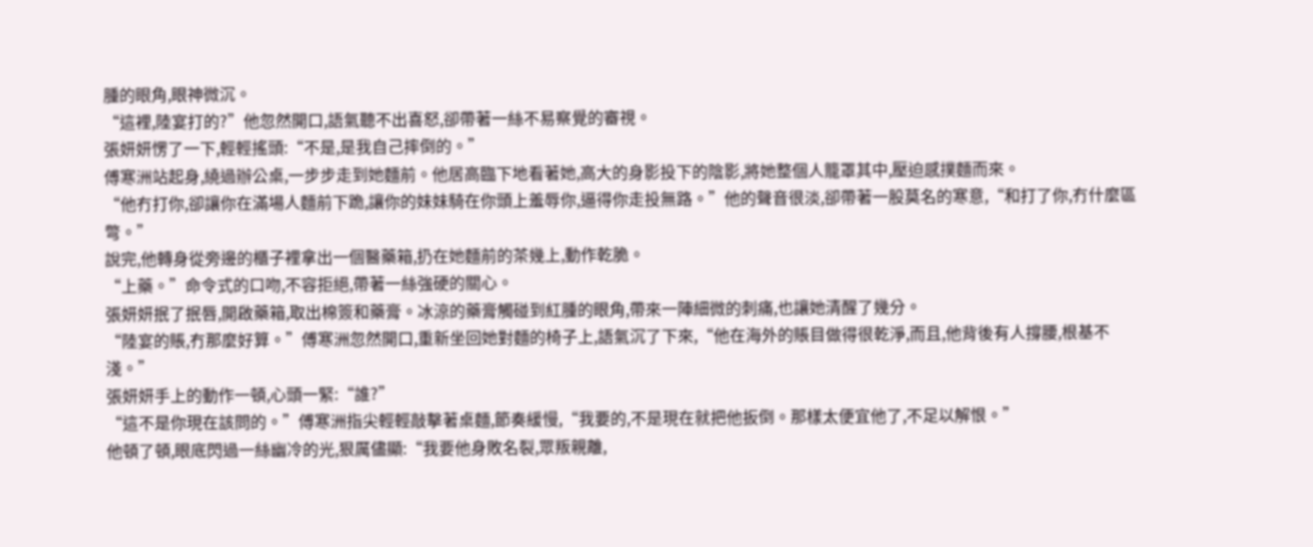腫的眼角,眼神微沉。
“這裡,陸宴打的?”他忽然開口,語氣聽不出喜怒,卻帶著一絲不易察覺的審視。
張妍妍愣了一下,輕輕搖頭:“不是,是我自己摔倒的。”
傅寒洲站起身,繞過辦公桌,一步步走到她麵前。他居高臨下地看著她,高大的身影投下的陰影,將她整個人籠罩其中,壓迫感撲麵而來。
“他冇打你,卻讓你在滿場人麵前下跪,讓你的妹妹騎在你頭上羞辱你,逼得你走投無路。”他的聲音很淡,卻帶著一股莫名的寒意,“和打了你,冇什麼區彆。”
說完,他轉身從旁邊的櫃子裡拿出一個醫藥箱,扔在她麵前的茶幾上,動作乾脆。
“上藥。”命令式的口吻,不容拒絕,帶著一絲強硬的關心。
張妍妍抿了抿唇,開啟藥箱,取出棉簽和藥膏。冰涼的藥膏觸碰到紅腫的眼角,帶來一陣細微的刺痛,也讓她清醒了幾分。
“陸宴的賬,冇那麼好算。”傅寒洲忽然開口,重新坐回她對麵的椅子上,語氣沉了下來,“他在海外的賬目做得很乾淨,而且,他背後有人撐腰,根基不淺。”
張妍妍手上的動作一頓,心頭一緊:“誰?”
“這不是你現在該問的。”傅寒洲指尖輕輕敲擊著桌麵,節奏緩慢,“我要的,不是現在就把他扳倒。那樣太便宜他了,不足以解恨。”
他頓了頓,眼底閃過一絲幽冷的光,狠厲儘顯:“我要他身敗名裂,眾叛親離,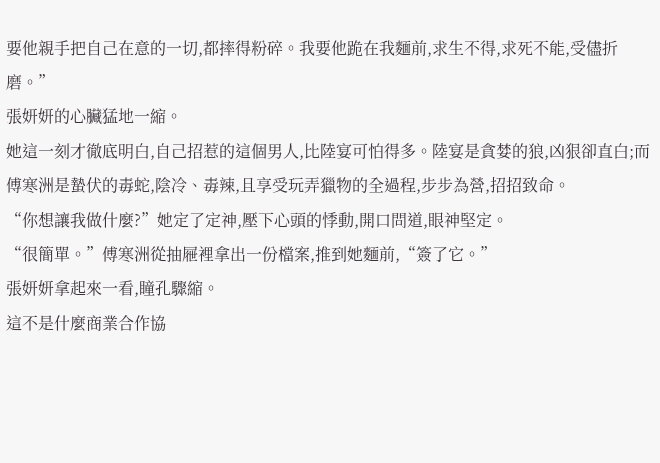要他親手把自己在意的一切,都摔得粉碎。我要他跪在我麵前,求生不得,求死不能,受儘折磨。”
張妍妍的心臟猛地一縮。
她這一刻才徹底明白,自己招惹的這個男人,比陸宴可怕得多。陸宴是貪婪的狼,凶狠卻直白;而傅寒洲是蟄伏的毒蛇,陰冷、毒辣,且享受玩弄獵物的全過程,步步為營,招招致命。
“你想讓我做什麼?”她定了定神,壓下心頭的悸動,開口問道,眼神堅定。
“很簡單。”傅寒洲從抽屜裡拿出一份檔案,推到她麵前,“簽了它。”
張妍妍拿起來一看,瞳孔驟縮。
這不是什麼商業合作協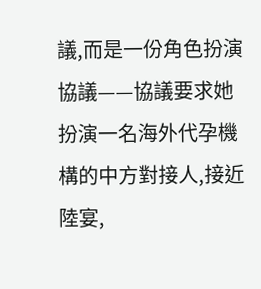議,而是一份角色扮演協議——協議要求她扮演一名海外代孕機構的中方對接人,接近陸宴,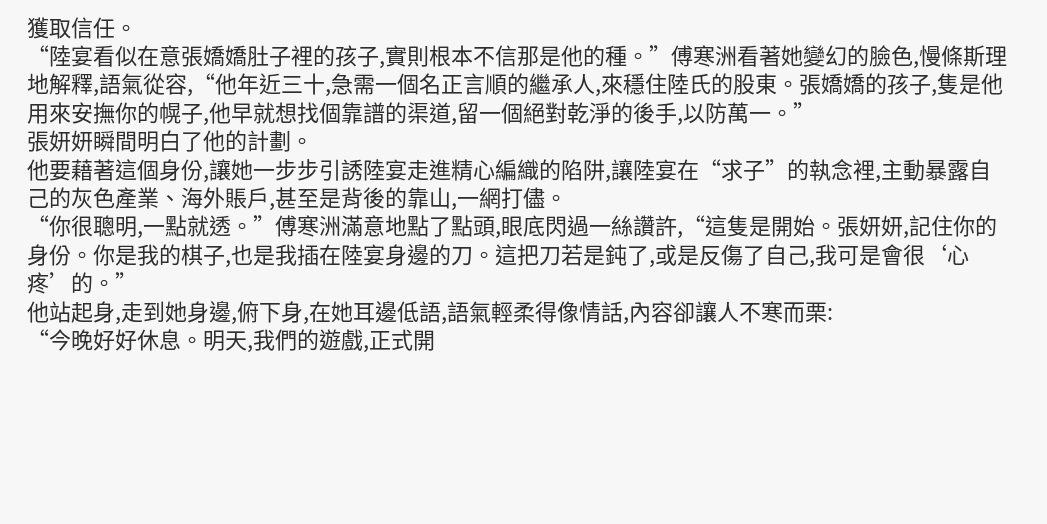獲取信任。
“陸宴看似在意張嬌嬌肚子裡的孩子,實則根本不信那是他的種。”傅寒洲看著她變幻的臉色,慢條斯理地解釋,語氣從容,“他年近三十,急需一個名正言順的繼承人,來穩住陸氏的股東。張嬌嬌的孩子,隻是他用來安撫你的幌子,他早就想找個靠譜的渠道,留一個絕對乾淨的後手,以防萬一。”
張妍妍瞬間明白了他的計劃。
他要藉著這個身份,讓她一步步引誘陸宴走進精心編織的陷阱,讓陸宴在“求子”的執念裡,主動暴露自己的灰色產業、海外賬戶,甚至是背後的靠山,一網打儘。
“你很聰明,一點就透。”傅寒洲滿意地點了點頭,眼底閃過一絲讚許,“這隻是開始。張妍妍,記住你的身份。你是我的棋子,也是我插在陸宴身邊的刀。這把刀若是鈍了,或是反傷了自己,我可是會很‘心疼’的。”
他站起身,走到她身邊,俯下身,在她耳邊低語,語氣輕柔得像情話,內容卻讓人不寒而栗:
“今晚好好休息。明天,我們的遊戲,正式開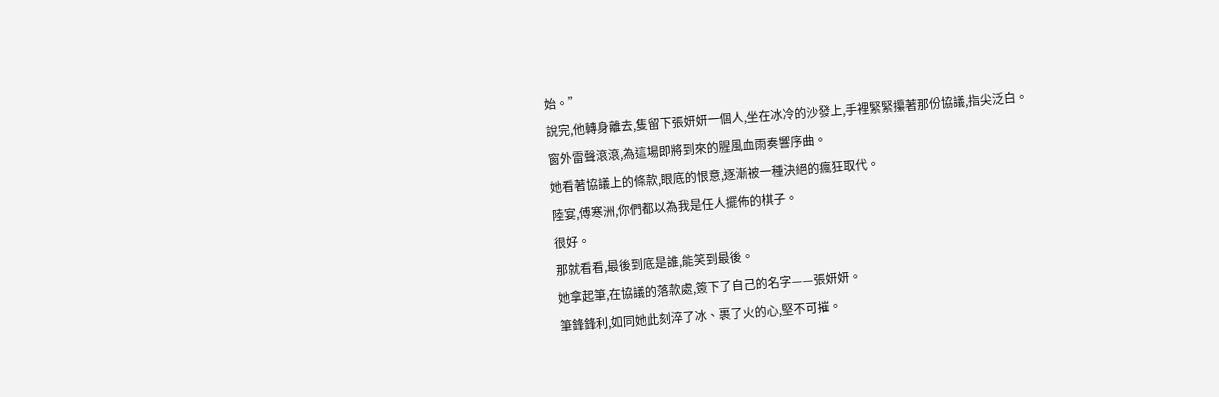始。”
說完,他轉身離去,隻留下張妍妍一個人,坐在冰冷的沙發上,手裡緊緊攥著那份協議,指尖泛白。
窗外雷聲滾滾,為這場即將到來的腥風血雨奏響序曲。
她看著協議上的條款,眼底的恨意,逐漸被一種決絕的瘋狂取代。
陸宴,傅寒洲,你們都以為我是任人擺佈的棋子。
很好。
那就看看,最後到底是誰,能笑到最後。
她拿起筆,在協議的落款處,簽下了自己的名字——張妍妍。
筆鋒鋒利,如同她此刻淬了冰、裹了火的心,堅不可摧。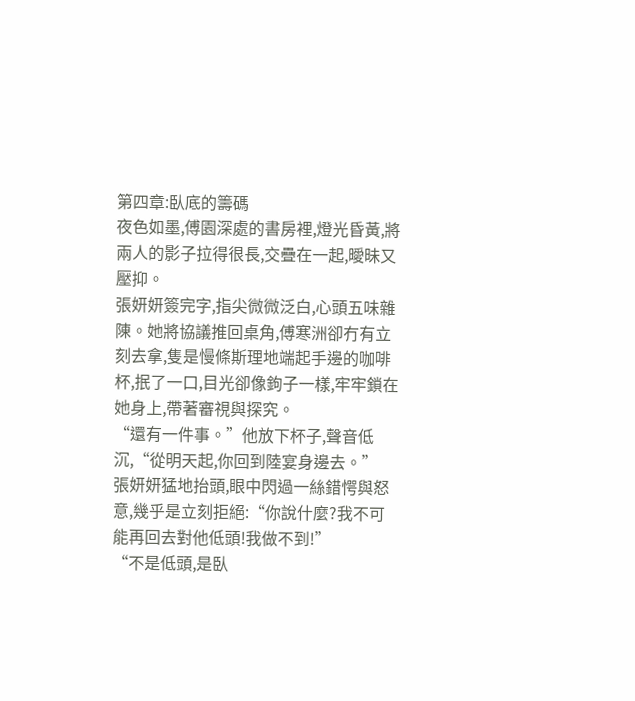第四章:臥底的籌碼
夜色如墨,傅園深處的書房裡,燈光昏黃,將兩人的影子拉得很長,交疊在一起,曖昧又壓抑。
張妍妍簽完字,指尖微微泛白,心頭五味雜陳。她將協議推回桌角,傅寒洲卻冇有立刻去拿,隻是慢條斯理地端起手邊的咖啡杯,抿了一口,目光卻像鉤子一樣,牢牢鎖在她身上,帶著審視與探究。
“還有一件事。”他放下杯子,聲音低沉,“從明天起,你回到陸宴身邊去。”
張妍妍猛地抬頭,眼中閃過一絲錯愕與怒意,幾乎是立刻拒絕:“你說什麼?我不可能再回去對他低頭!我做不到!”
“不是低頭,是臥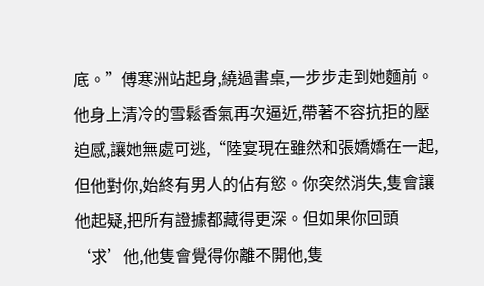底。”傅寒洲站起身,繞過書桌,一步步走到她麵前。他身上清冷的雪鬆香氣再次逼近,帶著不容抗拒的壓迫感,讓她無處可逃,“陸宴現在雖然和張嬌嬌在一起,但他對你,始終有男人的佔有慾。你突然消失,隻會讓他起疑,把所有證據都藏得更深。但如果你回頭‘求’他,他隻會覺得你離不開他,隻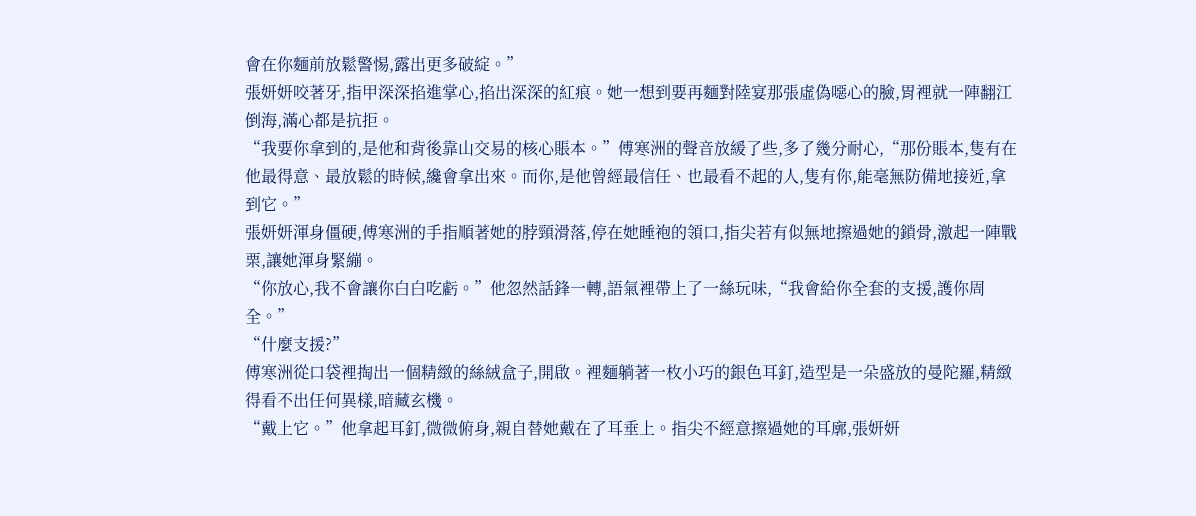會在你麵前放鬆警惕,露出更多破綻。”
張妍妍咬著牙,指甲深深掐進掌心,掐出深深的紅痕。她一想到要再麵對陸宴那張虛偽噁心的臉,胃裡就一陣翻江倒海,滿心都是抗拒。
“我要你拿到的,是他和背後靠山交易的核心賬本。”傅寒洲的聲音放緩了些,多了幾分耐心,“那份賬本,隻有在他最得意、最放鬆的時候,纔會拿出來。而你,是他曾經最信任、也最看不起的人,隻有你,能毫無防備地接近,拿到它。”
張妍妍渾身僵硬,傅寒洲的手指順著她的脖頸滑落,停在她睡袍的領口,指尖若有似無地擦過她的鎖骨,激起一陣戰栗,讓她渾身緊繃。
“你放心,我不會讓你白白吃虧。”他忽然話鋒一轉,語氣裡帶上了一絲玩味,“我會給你全套的支援,護你周全。”
“什麼支援?”
傅寒洲從口袋裡掏出一個精緻的絲絨盒子,開啟。裡麵躺著一枚小巧的銀色耳釘,造型是一朵盛放的曼陀羅,精緻得看不出任何異樣,暗藏玄機。
“戴上它。”他拿起耳釘,微微俯身,親自替她戴在了耳垂上。指尖不經意擦過她的耳廓,張妍妍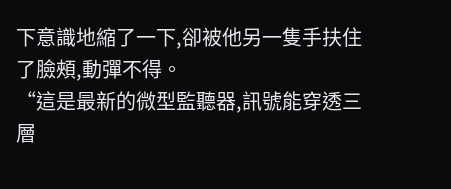下意識地縮了一下,卻被他另一隻手扶住了臉頰,動彈不得。
“這是最新的微型監聽器,訊號能穿透三層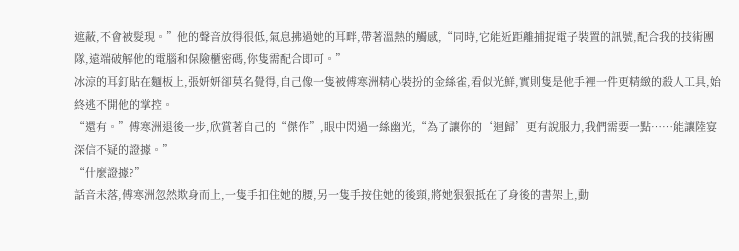遮蔽,不會被髮現。”他的聲音放得很低,氣息拂過她的耳畔,帶著溫熱的觸感,“同時,它能近距離捕捉電子裝置的訊號,配合我的技術團隊,遠端破解他的電腦和保險櫃密碼,你隻需配合即可。”
冰涼的耳釘貼在麵板上,張妍妍卻莫名覺得,自己像一隻被傅寒洲精心裝扮的金絲雀,看似光鮮,實則隻是他手裡一件更精緻的殺人工具,始終逃不開他的掌控。
“還有。”傅寒洲退後一步,欣賞著自己的“傑作”,眼中閃過一絲幽光,“為了讓你的‘迴歸’更有說服力,我們需要一點……能讓陸宴深信不疑的證據。”
“什麼證據?”
話音未落,傅寒洲忽然欺身而上,一隻手扣住她的腰,另一隻手按住她的後頸,將她狠狠抵在了身後的書架上,動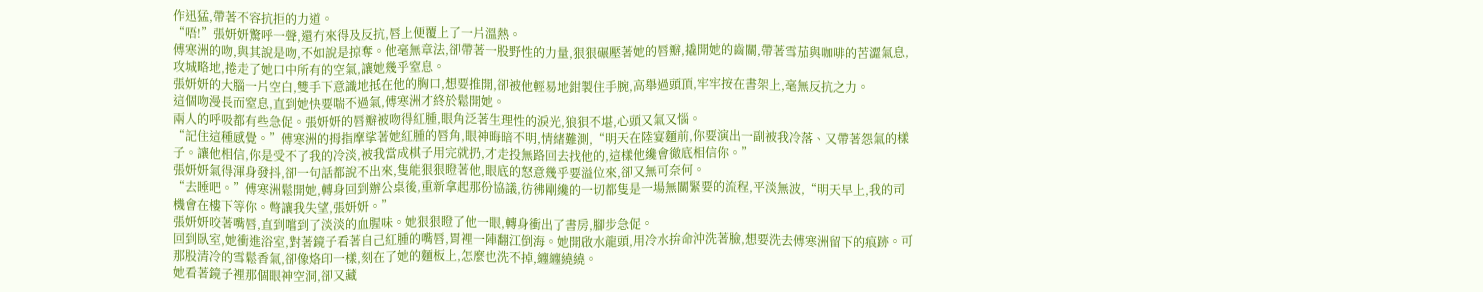作迅猛,帶著不容抗拒的力道。
“唔!”張妍妍驚呼一聲,還冇來得及反抗,唇上便覆上了一片溫熱。
傅寒洲的吻,與其說是吻,不如說是掠奪。他毫無章法,卻帶著一股野性的力量,狠狠碾壓著她的唇瓣,撬開她的齒關,帶著雪茄與咖啡的苦澀氣息,攻城略地,捲走了她口中所有的空氣,讓她幾乎窒息。
張妍妍的大腦一片空白,雙手下意識地抵在他的胸口,想要推開,卻被他輕易地鉗製住手腕,高舉過頭頂,牢牢按在書架上,毫無反抗之力。
這個吻漫長而窒息,直到她快要喘不過氣,傅寒洲才終於鬆開她。
兩人的呼吸都有些急促。張妍妍的唇瓣被吻得紅腫,眼角泛著生理性的淚光,狼狽不堪,心頭又氣又惱。
“記住這種感覺。”傅寒洲的拇指摩挲著她紅腫的唇角,眼神晦暗不明,情緒難測,“明天在陸宴麵前,你要演出一副被我冷落、又帶著怨氣的樣子。讓他相信,你是受不了我的冷淡,被我當成棋子用完就扔,才走投無路回去找他的,這樣他纔會徹底相信你。”
張妍妍氣得渾身發抖,卻一句話都說不出來,隻能狠狠瞪著他,眼底的怒意幾乎要溢位來,卻又無可奈何。
“去睡吧。”傅寒洲鬆開她,轉身回到辦公桌後,重新拿起那份協議,彷彿剛纔的一切都隻是一場無關緊要的流程,平淡無波,“明天早上,我的司機會在樓下等你。彆讓我失望,張妍妍。”
張妍妍咬著嘴唇,直到嚐到了淡淡的血腥味。她狠狠瞪了他一眼,轉身衝出了書房,腳步急促。
回到臥室,她衝進浴室,對著鏡子看著自己紅腫的嘴唇,胃裡一陣翻江倒海。她開啟水龍頭,用冷水拚命沖洗著臉,想要洗去傅寒洲留下的痕跡。可那股清冷的雪鬆香氣,卻像烙印一樣,刻在了她的麵板上,怎麼也洗不掉,纏纏繞繞。
她看著鏡子裡那個眼神空洞,卻又藏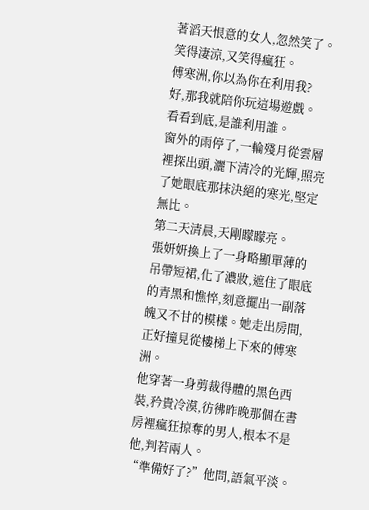著滔天恨意的女人,忽然笑了。
笑得淒涼,又笑得瘋狂。
傅寒洲,你以為你在利用我?
好,那我就陪你玩這場遊戲。
看看到底,是誰利用誰。
窗外的雨停了,一輪殘月從雲層裡探出頭,灑下清冷的光輝,照亮了她眼底那抹決絕的寒光,堅定無比。
第二天清晨,天剛矇矇亮。
張妍妍換上了一身略顯單薄的吊帶短裙,化了濃妝,遮住了眼底的青黑和憔悴,刻意擺出一副落魄又不甘的模樣。她走出房間,正好撞見從樓梯上下來的傅寒洲。
他穿著一身剪裁得體的黑色西裝,矜貴冷漠,彷彿昨晚那個在書房裡瘋狂掠奪的男人,根本不是他,判若兩人。
“準備好了?”他問,語氣平淡。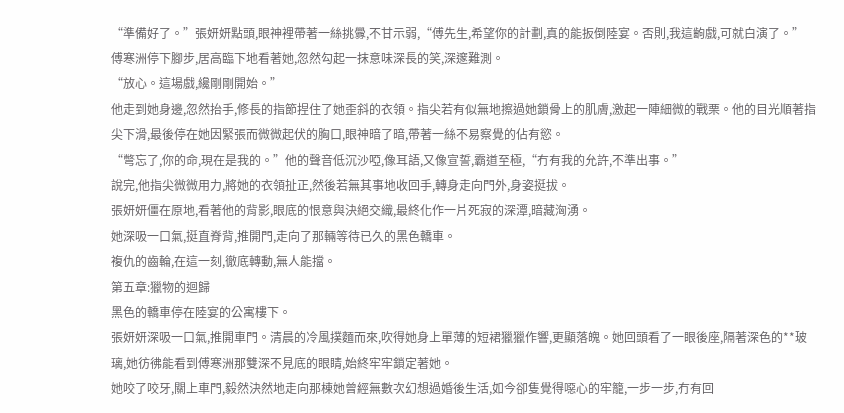“準備好了。”張妍妍點頭,眼神裡帶著一絲挑釁,不甘示弱,“傅先生,希望你的計劃,真的能扳倒陸宴。否則,我這齣戲,可就白演了。”
傅寒洲停下腳步,居高臨下地看著她,忽然勾起一抹意味深長的笑,深邃難測。
“放心。這場戲,纔剛剛開始。”
他走到她身邊,忽然抬手,修長的指節捏住了她歪斜的衣領。指尖若有似無地擦過她鎖骨上的肌膚,激起一陣細微的戰栗。他的目光順著指尖下滑,最後停在她因緊張而微微起伏的胸口,眼神暗了暗,帶著一絲不易察覺的佔有慾。
“彆忘了,你的命,現在是我的。”他的聲音低沉沙啞,像耳語,又像宣誓,霸道至極,“冇有我的允許,不準出事。”
說完,他指尖微微用力,將她的衣領扯正,然後若無其事地收回手,轉身走向門外,身姿挺拔。
張妍妍僵在原地,看著他的背影,眼底的恨意與決絕交織,最終化作一片死寂的深潭,暗藏洶湧。
她深吸一口氣,挺直脊背,推開門,走向了那輛等待已久的黑色轎車。
複仇的齒輪,在這一刻,徹底轉動,無人能擋。
第五章:獵物的迴歸
黑色的轎車停在陸宴的公寓樓下。
張妍妍深吸一口氣,推開車門。清晨的冷風撲麵而來,吹得她身上單薄的短裙獵獵作響,更顯落魄。她回頭看了一眼後座,隔著深色的**玻璃,她彷彿能看到傅寒洲那雙深不見底的眼睛,始終牢牢鎖定著她。
她咬了咬牙,關上車門,毅然決然地走向那棟她曾經無數次幻想過婚後生活,如今卻隻覺得噁心的牢籠,一步一步,冇有回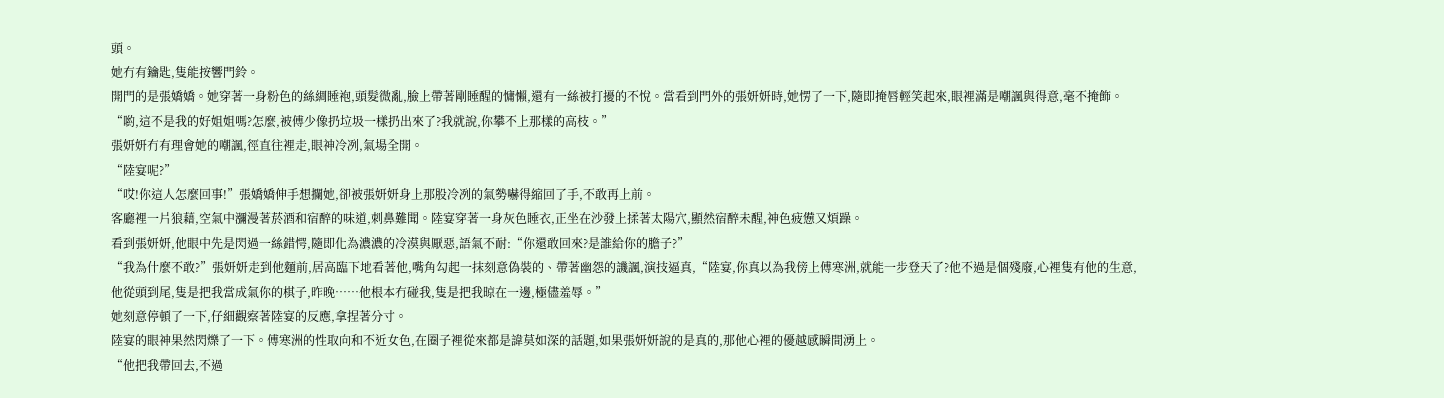頭。
她冇有鑰匙,隻能按響門鈴。
開門的是張嬌嬌。她穿著一身粉色的絲綢睡袍,頭髮微亂,臉上帶著剛睡醒的慵懶,還有一絲被打擾的不悅。當看到門外的張妍妍時,她愣了一下,隨即掩唇輕笑起來,眼裡滿是嘲諷與得意,毫不掩飾。
“喲,這不是我的好姐姐嗎?怎麼,被傅少像扔垃圾一樣扔出來了?我就說,你攀不上那樣的高枝。”
張妍妍冇有理會她的嘲諷,徑直往裡走,眼神冷冽,氣場全開。
“陸宴呢?”
“哎!你這人怎麼回事!”張嬌嬌伸手想攔她,卻被張妍妍身上那股冷冽的氣勢嚇得縮回了手,不敢再上前。
客廳裡一片狼藉,空氣中瀰漫著菸酒和宿醉的味道,刺鼻難聞。陸宴穿著一身灰色睡衣,正坐在沙發上揉著太陽穴,顯然宿醉未醒,神色疲憊又煩躁。
看到張妍妍,他眼中先是閃過一絲錯愕,隨即化為濃濃的冷漠與厭惡,語氣不耐:“你還敢回來?是誰給你的膽子?”
“我為什麼不敢?”張妍妍走到他麵前,居高臨下地看著他,嘴角勾起一抹刻意偽裝的、帶著幽怨的譏諷,演技逼真,“陸宴,你真以為我傍上傅寒洲,就能一步登天了?他不過是個殘廢,心裡隻有他的生意,他從頭到尾,隻是把我當成氣你的棋子,昨晚……他根本冇碰我,隻是把我晾在一邊,極儘羞辱。”
她刻意停頓了一下,仔細觀察著陸宴的反應,拿捏著分寸。
陸宴的眼神果然閃爍了一下。傅寒洲的性取向和不近女色,在圈子裡從來都是諱莫如深的話題,如果張妍妍說的是真的,那他心裡的優越感瞬間湧上。
“他把我帶回去,不過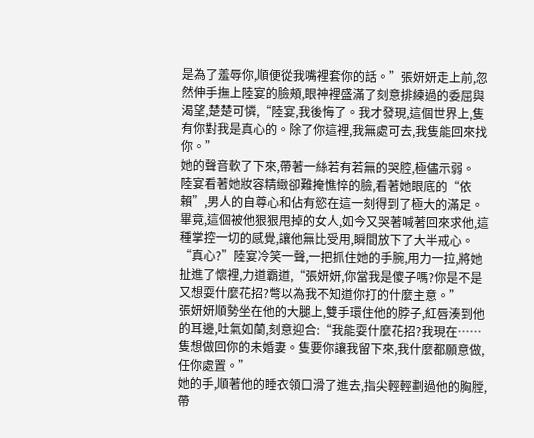是為了羞辱你,順便從我嘴裡套你的話。”張妍妍走上前,忽然伸手撫上陸宴的臉頰,眼神裡盛滿了刻意排練過的委屈與渴望,楚楚可憐,“陸宴,我後悔了。我才發現,這個世界上,隻有你對我是真心的。除了你這裡,我無處可去,我隻能回來找你。”
她的聲音軟了下來,帶著一絲若有若無的哭腔,極儘示弱。
陸宴看著她妝容精緻卻難掩憔悴的臉,看著她眼底的“依賴”,男人的自尊心和佔有慾在這一刻得到了極大的滿足。畢竟,這個被他狠狠甩掉的女人,如今又哭著喊著回來求他,這種掌控一切的感覺,讓他無比受用,瞬間放下了大半戒心。
“真心?”陸宴冷笑一聲,一把抓住她的手腕,用力一拉,將她扯進了懷裡,力道霸道,“張妍妍,你當我是傻子嗎?你是不是又想耍什麼花招?彆以為我不知道你打的什麼主意。”
張妍妍順勢坐在他的大腿上,雙手環住他的脖子,紅唇湊到他的耳邊,吐氣如蘭,刻意迎合:“我能耍什麼花招?我現在……隻想做回你的未婚妻。隻要你讓我留下來,我什麼都願意做,任你處置。”
她的手,順著他的睡衣領口滑了進去,指尖輕輕劃過他的胸膛,帶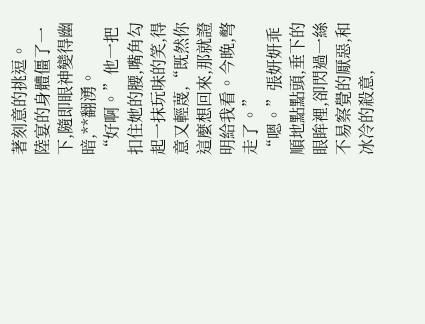著刻意的挑逗。
陸宴的身體僵了一下,隨即眼神變得幽暗,**翻湧。
“好啊。”他一把扣住她的腰,嘴角勾起一抹玩味的笑,得意又輕蔑,“既然你這麼想回來,那就證明給我看。今晚,彆走了。”
“嗯。”張妍妍乖順地點點頭,垂下的眼眸裡,卻閃過一絲不易察覺的厭惡,和冰冷的殺意,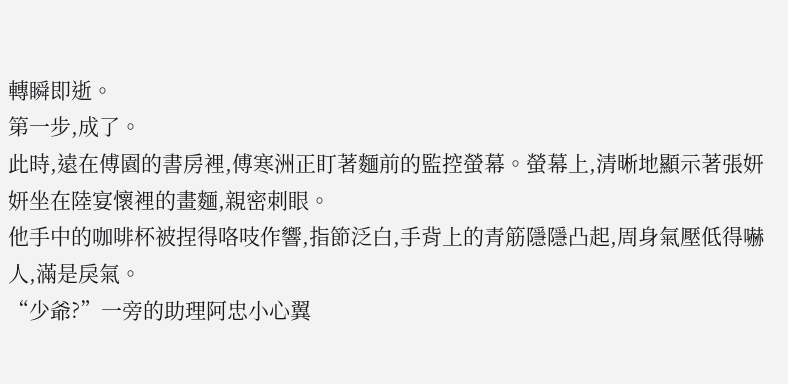轉瞬即逝。
第一步,成了。
此時,遠在傅園的書房裡,傅寒洲正盯著麵前的監控螢幕。螢幕上,清晰地顯示著張妍妍坐在陸宴懷裡的畫麵,親密刺眼。
他手中的咖啡杯被捏得咯吱作響,指節泛白,手背上的青筋隱隱凸起,周身氣壓低得嚇人,滿是戾氣。
“少爺?”一旁的助理阿忠小心翼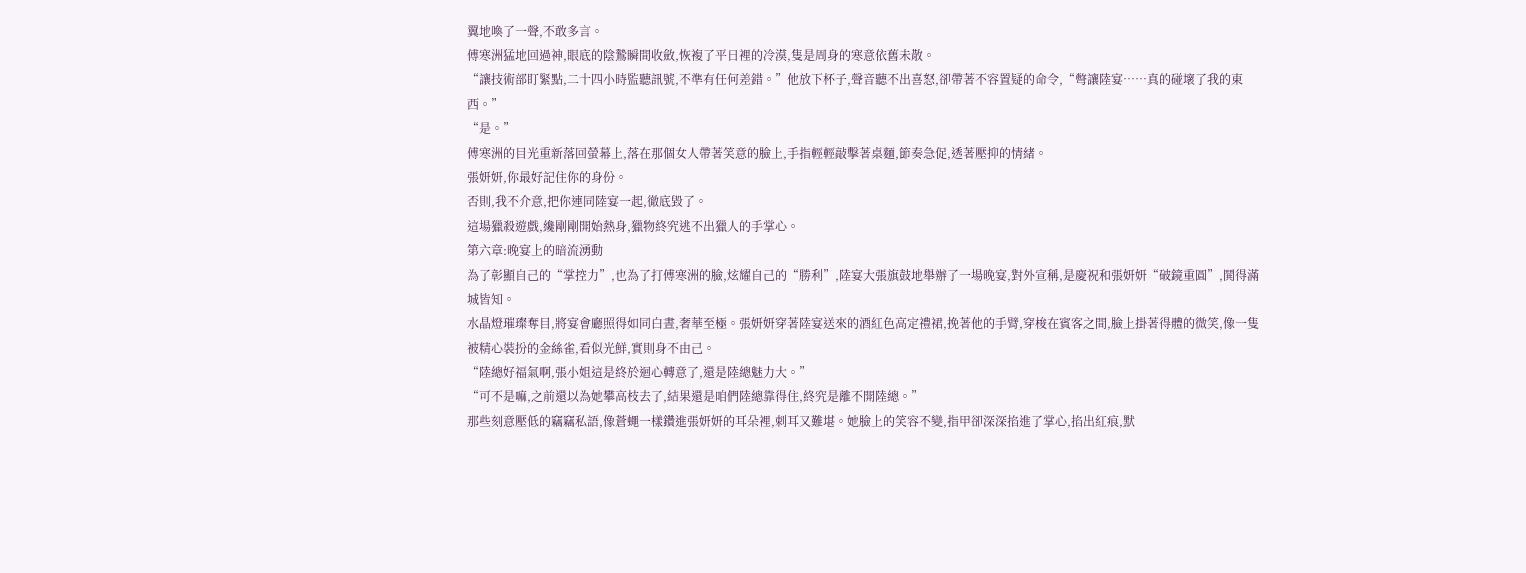翼地喚了一聲,不敢多言。
傅寒洲猛地回過神,眼底的陰鷙瞬間收斂,恢複了平日裡的冷漠,隻是周身的寒意依舊未散。
“讓技術部盯緊點,二十四小時監聽訊號,不準有任何差錯。”他放下杯子,聲音聽不出喜怒,卻帶著不容置疑的命令,“彆讓陸宴……真的碰壞了我的東西。”
“是。”
傅寒洲的目光重新落回螢幕上,落在那個女人帶著笑意的臉上,手指輕輕敲擊著桌麵,節奏急促,透著壓抑的情緒。
張妍妍,你最好記住你的身份。
否則,我不介意,把你連同陸宴一起,徹底毀了。
這場獵殺遊戲,纔剛剛開始熱身,獵物終究逃不出獵人的手掌心。
第六章:晚宴上的暗流湧動
為了彰顯自己的“掌控力”,也為了打傅寒洲的臉,炫耀自己的“勝利”,陸宴大張旗鼓地舉辦了一場晚宴,對外宣稱,是慶祝和張妍妍“破鏡重圓”,鬨得滿城皆知。
水晶燈璀璨奪目,將宴會廳照得如同白晝,奢華至極。張妍妍穿著陸宴送來的酒紅色高定禮裙,挽著他的手臂,穿梭在賓客之間,臉上掛著得體的微笑,像一隻被精心裝扮的金絲雀,看似光鮮,實則身不由己。
“陸總好福氣啊,張小姐這是終於迴心轉意了,還是陸總魅力大。”
“可不是嘛,之前還以為她攀高枝去了,結果還是咱們陸總靠得住,終究是離不開陸總。”
那些刻意壓低的竊竊私語,像蒼蠅一樣鑽進張妍妍的耳朵裡,刺耳又難堪。她臉上的笑容不變,指甲卻深深掐進了掌心,掐出紅痕,默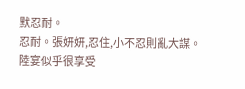默忍耐。
忍耐。張妍妍,忍住,小不忍則亂大謀。
陸宴似乎很享受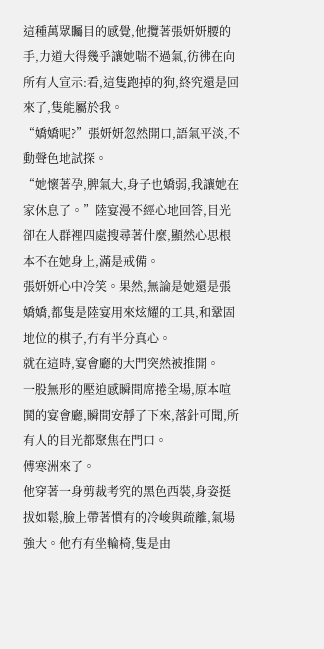這種萬眾矚目的感覺,他攬著張妍妍腰的手,力道大得幾乎讓她喘不過氣,彷彿在向所有人宣示:看,這隻跑掉的狗,終究還是回來了,隻能屬於我。
“嬌嬌呢?”張妍妍忽然開口,語氣平淡,不動聲色地試探。
“她懷著孕,脾氣大,身子也嬌弱,我讓她在家休息了。”陸宴漫不經心地回答,目光卻在人群裡四處搜尋著什麼,顯然心思根本不在她身上,滿是戒備。
張妍妍心中冷笑。果然,無論是她還是張嬌嬌,都隻是陸宴用來炫耀的工具,和鞏固地位的棋子,冇有半分真心。
就在這時,宴會廳的大門突然被推開。
一股無形的壓迫感瞬間席捲全場,原本喧鬨的宴會廳,瞬間安靜了下來,落針可聞,所有人的目光都聚焦在門口。
傅寒洲來了。
他穿著一身剪裁考究的黑色西裝,身姿挺拔如鬆,臉上帶著慣有的冷峻與疏離,氣場強大。他冇有坐輪椅,隻是由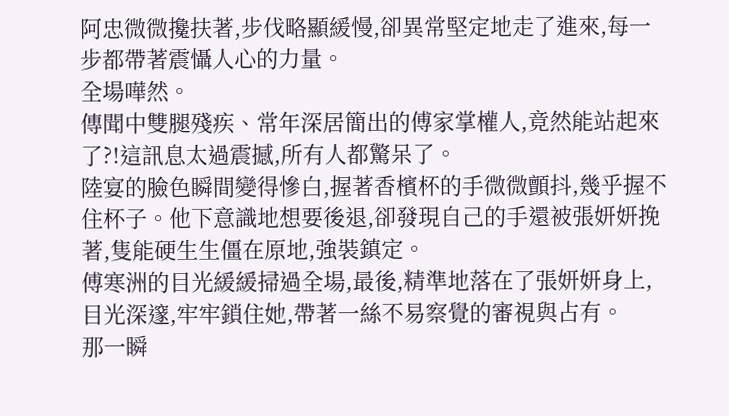阿忠微微攙扶著,步伐略顯緩慢,卻異常堅定地走了進來,每一步都帶著震懾人心的力量。
全場嘩然。
傳聞中雙腿殘疾、常年深居簡出的傅家掌權人,竟然能站起來了?!這訊息太過震撼,所有人都驚呆了。
陸宴的臉色瞬間變得慘白,握著香檳杯的手微微顫抖,幾乎握不住杯子。他下意識地想要後退,卻發現自己的手還被張妍妍挽著,隻能硬生生僵在原地,強裝鎮定。
傅寒洲的目光緩緩掃過全場,最後,精準地落在了張妍妍身上,目光深邃,牢牢鎖住她,帶著一絲不易察覺的審視與占有。
那一瞬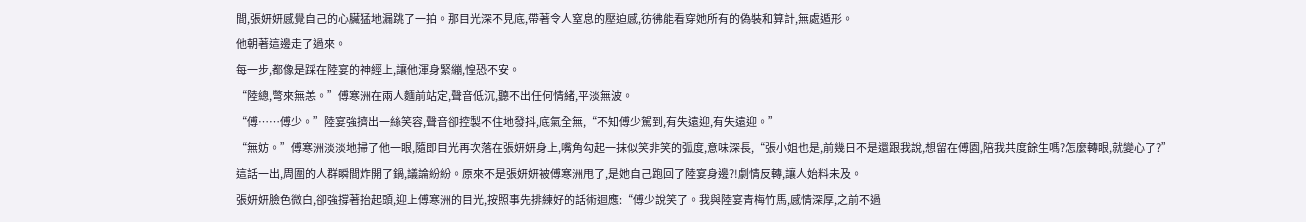間,張妍妍感覺自己的心臟猛地漏跳了一拍。那目光深不見底,帶著令人窒息的壓迫感,彷彿能看穿她所有的偽裝和算計,無處遁形。
他朝著這邊走了過來。
每一步,都像是踩在陸宴的神經上,讓他渾身緊繃,惶恐不安。
“陸總,彆來無恙。”傅寒洲在兩人麵前站定,聲音低沉,聽不出任何情緒,平淡無波。
“傅……傅少。”陸宴強擠出一絲笑容,聲音卻控製不住地發抖,底氣全無,“不知傅少駕到,有失遠迎,有失遠迎。”
“無妨。”傅寒洲淡淡地掃了他一眼,隨即目光再次落在張妍妍身上,嘴角勾起一抹似笑非笑的弧度,意味深長,“張小姐也是,前幾日不是還跟我說,想留在傅園,陪我共度餘生嗎?怎麼轉眼,就變心了?”
這話一出,周圍的人群瞬間炸開了鍋,議論紛紛。原來不是張妍妍被傅寒洲甩了,是她自己跑回了陸宴身邊?!劇情反轉,讓人始料未及。
張妍妍臉色微白,卻強撐著抬起頭,迎上傅寒洲的目光,按照事先排練好的話術迴應:“傅少說笑了。我與陸宴青梅竹馬,感情深厚,之前不過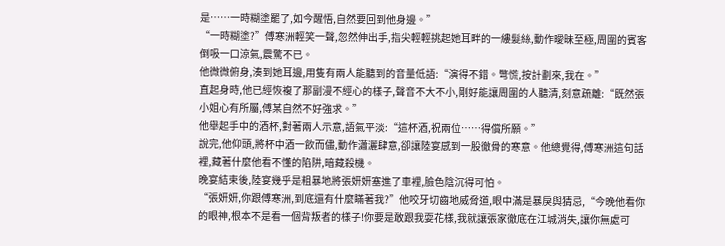是……一時糊塗罷了,如今醒悟,自然要回到他身邊。”
“一時糊塗?”傅寒洲輕笑一聲,忽然伸出手,指尖輕輕挑起她耳畔的一縷髮絲,動作曖昧至極,周圍的賓客倒吸一口涼氣,震驚不已。
他微微俯身,湊到她耳邊,用隻有兩人能聽到的音量低語:“演得不錯。彆慌,按計劃來,我在。”
直起身時,他已經恢複了那副漫不經心的樣子,聲音不大不小,剛好能讓周圍的人聽清,刻意疏離:“既然張小姐心有所屬,傅某自然不好強求。”
他舉起手中的酒杯,對著兩人示意,語氣平淡:“這杯酒,祝兩位……得償所願。”
說完,他仰頭,將杯中酒一飲而儘,動作瀟灑肆意,卻讓陸宴感到一股徹骨的寒意。他總覺得,傅寒洲這句話裡,藏著什麼他看不懂的陷阱,暗藏殺機。
晚宴結束後,陸宴幾乎是粗暴地將張妍妍塞進了車裡,臉色陰沉得可怕。
“張妍妍,你跟傅寒洲,到底還有什麼瞞著我?”他咬牙切齒地威脅道,眼中滿是暴戾與猜忌,“今晚他看你的眼神,根本不是看一個背叛者的樣子!你要是敢跟我耍花樣,我就讓張家徹底在江城消失,讓你無處可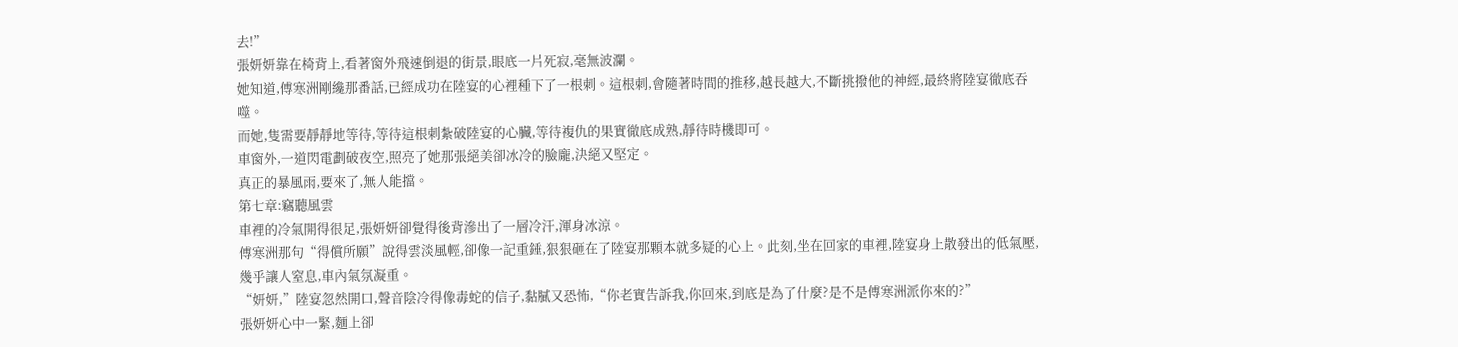去!”
張妍妍靠在椅背上,看著窗外飛速倒退的街景,眼底一片死寂,毫無波瀾。
她知道,傅寒洲剛纔那番話,已經成功在陸宴的心裡種下了一根刺。這根刺,會隨著時間的推移,越長越大,不斷挑撥他的神經,最終將陸宴徹底吞噬。
而她,隻需要靜靜地等待,等待這根刺紮破陸宴的心臟,等待複仇的果實徹底成熟,靜待時機即可。
車窗外,一道閃電劃破夜空,照亮了她那張絕美卻冰冷的臉龐,決絕又堅定。
真正的暴風雨,要來了,無人能擋。
第七章:竊聽風雲
車裡的冷氣開得很足,張妍妍卻覺得後背滲出了一層冷汗,渾身冰涼。
傅寒洲那句“得償所願”說得雲淡風輕,卻像一記重錘,狠狠砸在了陸宴那顆本就多疑的心上。此刻,坐在回家的車裡,陸宴身上散發出的低氣壓,幾乎讓人窒息,車內氣氛凝重。
“妍妍,”陸宴忽然開口,聲音陰冷得像毒蛇的信子,黏膩又恐怖,“你老實告訴我,你回來,到底是為了什麼?是不是傅寒洲派你來的?”
張妍妍心中一緊,麵上卻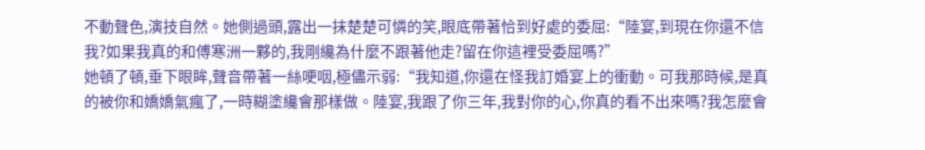不動聲色,演技自然。她側過頭,露出一抹楚楚可憐的笑,眼底帶著恰到好處的委屈:“陸宴,到現在你還不信我?如果我真的和傅寒洲一夥的,我剛纔為什麼不跟著他走?留在你這裡受委屈嗎?”
她頓了頓,垂下眼眸,聲音帶著一絲哽咽,極儘示弱:“我知道,你還在怪我訂婚宴上的衝動。可我那時候,是真的被你和嬌嬌氣瘋了,一時糊塗纔會那樣做。陸宴,我跟了你三年,我對你的心,你真的看不出來嗎?我怎麼會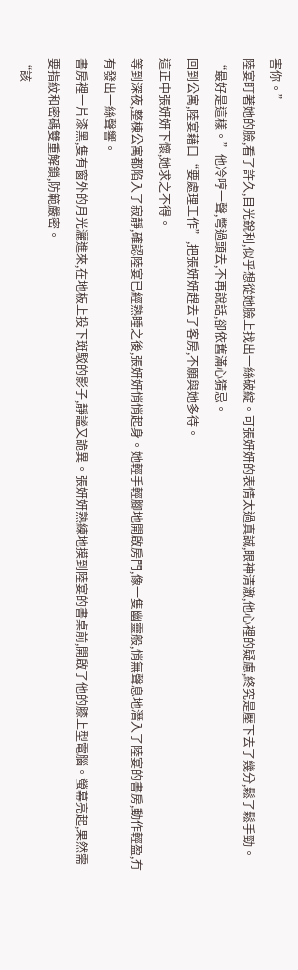害你。”
陸宴盯著她的臉,看了許久,目光銳利,似乎想從她臉上找出一絲破綻。可張妍妍的表情太過真誠,眼神清澈,他心裡的疑慮,終究是壓下去了幾分,鬆了鬆手勁。
“最好是這樣。”他冷哼一聲,彆過頭去,不再說話,卻依舊滿心猜忌。
回到公寓,陸宴藉口“要處理工作”,把張妍妍趕去了客房,不願與她多待。
這正中張妍妍下懷,她求之不得。
等到深夜,整棟公寓都陷入了寂靜,確認陸宴已經熟睡之後,張妍妍悄悄起身。她輕手輕腳地開啟房門,像一隻幽靈般,悄無聲息地潛入了陸宴的書房,動作輕盈,冇有發出一絲聲響。
書房裡一片漆黑,隻有窗外的月光灑進來,在地板上投下斑駁的影子,靜謐又詭異。張妍妍熟練地摸到陸宴的書桌前,開啟了他的膝上型電腦。螢幕亮起,果然需要指紋和密碼雙重解鎖,防範嚴密。
“該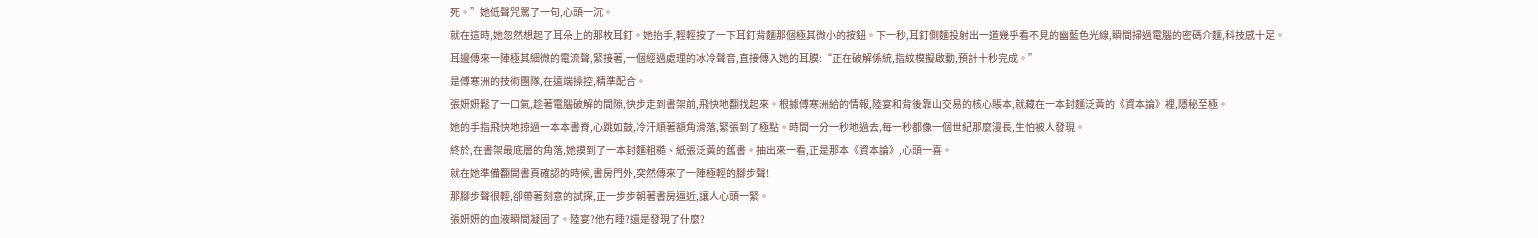死。”她低聲咒罵了一句,心頭一沉。
就在這時,她忽然想起了耳朵上的那枚耳釘。她抬手,輕輕按了一下耳釘背麵那個極其微小的按鈕。下一秒,耳釘側麵投射出一道幾乎看不見的幽藍色光線,瞬間掃過電腦的密碼介麵,科技感十足。
耳邊傳來一陣極其細微的電流聲,緊接著,一個經過處理的冰冷聲音,直接傳入她的耳膜:“正在破解係統,指紋模擬啟動,預計十秒完成。”
是傅寒洲的技術團隊,在遠端操控,精準配合。
張妍妍鬆了一口氣,趁著電腦破解的間隙,快步走到書架前,飛快地翻找起來。根據傅寒洲給的情報,陸宴和背後靠山交易的核心賬本,就藏在一本封麵泛黃的《資本論》裡,隱秘至極。
她的手指飛快地掠過一本本書脊,心跳如鼓,冷汗順著額角滑落,緊張到了極點。時間一分一秒地過去,每一秒都像一個世紀那麼漫長,生怕被人發現。
終於,在書架最底層的角落,她摸到了一本封麵粗糙、紙張泛黃的舊書。抽出來一看,正是那本《資本論》,心頭一喜。
就在她準備翻開書頁確認的時候,書房門外,突然傳來了一陣極輕的腳步聲!
那腳步聲很輕,卻帶著刻意的試探,正一步步朝著書房逼近,讓人心頭一緊。
張妍妍的血液瞬間凝固了。陸宴?他冇睡?還是發現了什麼?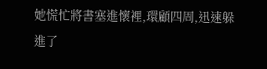她慌忙將書塞進懷裡,環顧四周,迅速躲進了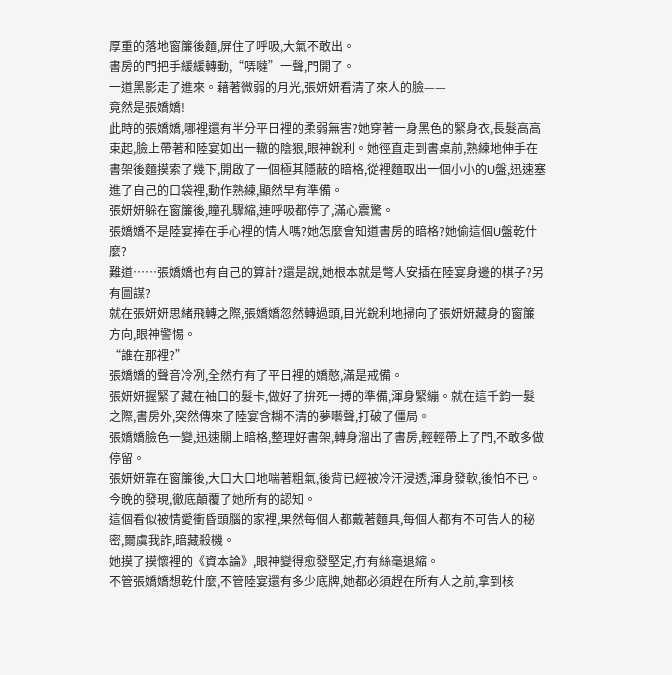厚重的落地窗簾後麵,屏住了呼吸,大氣不敢出。
書房的門把手緩緩轉動,“哢噠”一聲,門開了。
一道黑影走了進來。藉著微弱的月光,張妍妍看清了來人的臉——
竟然是張嬌嬌!
此時的張嬌嬌,哪裡還有半分平日裡的柔弱無害?她穿著一身黑色的緊身衣,長髮高高束起,臉上帶著和陸宴如出一轍的陰狠,眼神銳利。她徑直走到書桌前,熟練地伸手在書架後麵摸索了幾下,開啟了一個極其隱蔽的暗格,從裡麵取出一個小小的U盤,迅速塞進了自己的口袋裡,動作熟練,顯然早有準備。
張妍妍躲在窗簾後,瞳孔驟縮,連呼吸都停了,滿心震驚。
張嬌嬌不是陸宴捧在手心裡的情人嗎?她怎麼會知道書房的暗格?她偷這個U盤乾什麼?
難道……張嬌嬌也有自己的算計?還是說,她根本就是彆人安插在陸宴身邊的棋子?另有圖謀?
就在張妍妍思緒飛轉之際,張嬌嬌忽然轉過頭,目光銳利地掃向了張妍妍藏身的窗簾方向,眼神警惕。
“誰在那裡?”
張嬌嬌的聲音冷冽,全然冇有了平日裡的嬌憨,滿是戒備。
張妍妍握緊了藏在袖口的髮卡,做好了拚死一搏的準備,渾身緊繃。就在這千鈞一髮之際,書房外,突然傳來了陸宴含糊不清的夢囈聲,打破了僵局。
張嬌嬌臉色一變,迅速關上暗格,整理好書架,轉身溜出了書房,輕輕帶上了門,不敢多做停留。
張妍妍靠在窗簾後,大口大口地喘著粗氣,後背已經被冷汗浸透,渾身發軟,後怕不已。今晚的發現,徹底顛覆了她所有的認知。
這個看似被情愛衝昏頭腦的家裡,果然每個人都戴著麵具,每個人都有不可告人的秘密,爾虞我詐,暗藏殺機。
她摸了摸懷裡的《資本論》,眼神變得愈發堅定,冇有絲毫退縮。
不管張嬌嬌想乾什麼,不管陸宴還有多少底牌,她都必須趕在所有人之前,拿到核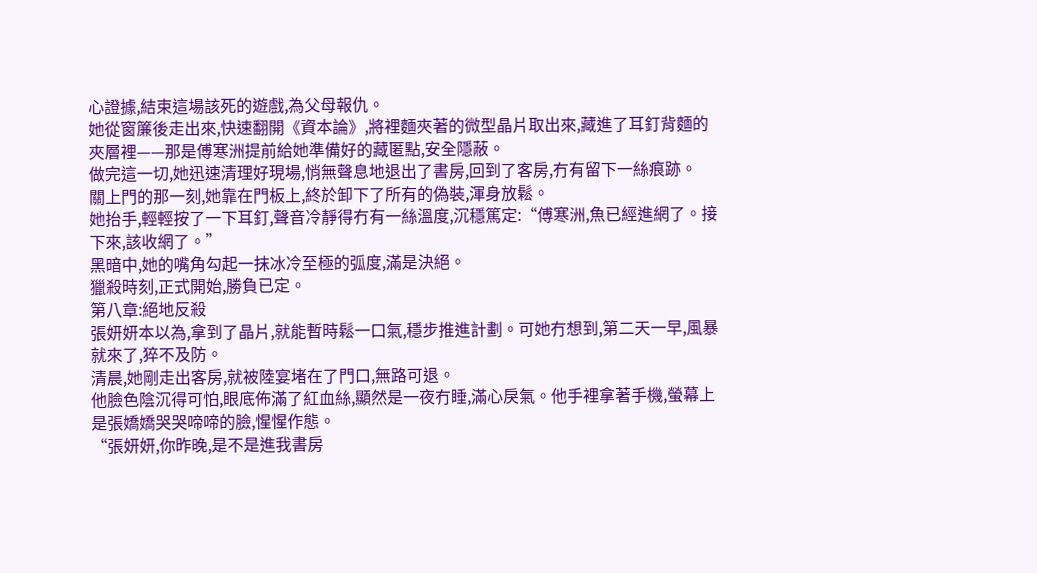心證據,結束這場該死的遊戲,為父母報仇。
她從窗簾後走出來,快速翻開《資本論》,將裡麵夾著的微型晶片取出來,藏進了耳釘背麵的夾層裡——那是傅寒洲提前給她準備好的藏匿點,安全隱蔽。
做完這一切,她迅速清理好現場,悄無聲息地退出了書房,回到了客房,冇有留下一絲痕跡。
關上門的那一刻,她靠在門板上,終於卸下了所有的偽裝,渾身放鬆。
她抬手,輕輕按了一下耳釘,聲音冷靜得冇有一絲溫度,沉穩篤定:“傅寒洲,魚已經進網了。接下來,該收網了。”
黑暗中,她的嘴角勾起一抹冰冷至極的弧度,滿是決絕。
獵殺時刻,正式開始,勝負已定。
第八章:絕地反殺
張妍妍本以為,拿到了晶片,就能暫時鬆一口氣,穩步推進計劃。可她冇想到,第二天一早,風暴就來了,猝不及防。
清晨,她剛走出客房,就被陸宴堵在了門口,無路可退。
他臉色陰沉得可怕,眼底佈滿了紅血絲,顯然是一夜冇睡,滿心戾氣。他手裡拿著手機,螢幕上是張嬌嬌哭哭啼啼的臉,惺惺作態。
“張妍妍,你昨晚,是不是進我書房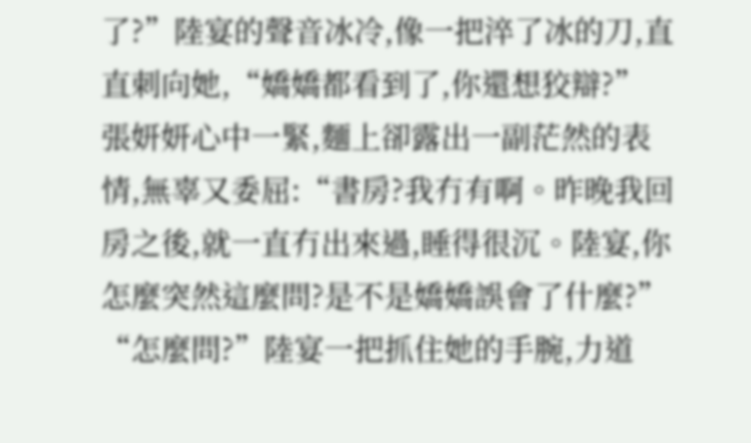了?”陸宴的聲音冰冷,像一把淬了冰的刀,直直刺向她,“嬌嬌都看到了,你還想狡辯?”
張妍妍心中一緊,麵上卻露出一副茫然的表情,無辜又委屈:“書房?我冇有啊。昨晚我回房之後,就一直冇出來過,睡得很沉。陸宴,你怎麼突然這麼問?是不是嬌嬌誤會了什麼?”
“怎麼問?”陸宴一把抓住她的手腕,力道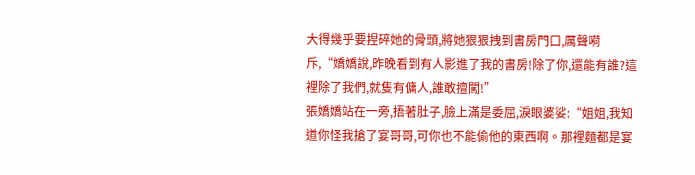大得幾乎要捏碎她的骨頭,將她狠狠拽到書房門口,厲聲嗬斥,“嬌嬌說,昨晚看到有人影進了我的書房!除了你,還能有誰?這裡除了我們,就隻有傭人,誰敢擅闖!”
張嬌嬌站在一旁,捂著肚子,臉上滿是委屈,淚眼婆娑:“姐姐,我知道你怪我搶了宴哥哥,可你也不能偷他的東西啊。那裡麵都是宴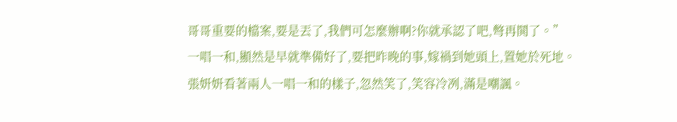哥哥重要的檔案,要是丟了,我們可怎麼辦啊?你就承認了吧,彆再鬨了。”
一唱一和,顯然是早就準備好了,要把昨晚的事,嫁禍到她頭上,置她於死地。
張妍妍看著兩人一唱一和的樣子,忽然笑了,笑容冷冽,滿是嘲諷。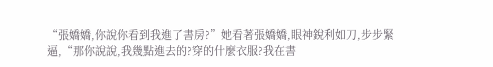“張嬌嬌,你說你看到我進了書房?”她看著張嬌嬌,眼神銳利如刀,步步緊逼,“那你說說,我幾點進去的?穿的什麼衣服?我在書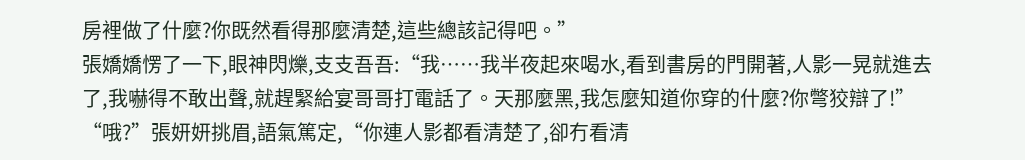房裡做了什麼?你既然看得那麼清楚,這些總該記得吧。”
張嬌嬌愣了一下,眼神閃爍,支支吾吾:“我……我半夜起來喝水,看到書房的門開著,人影一晃就進去了,我嚇得不敢出聲,就趕緊給宴哥哥打電話了。天那麼黑,我怎麼知道你穿的什麼?你彆狡辯了!”
“哦?”張妍妍挑眉,語氣篤定,“你連人影都看清楚了,卻冇看清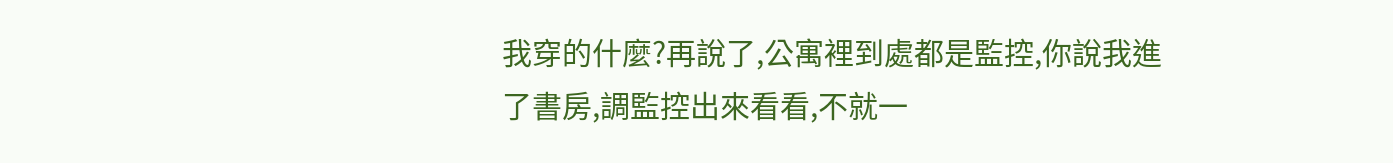我穿的什麼?再說了,公寓裡到處都是監控,你說我進了書房,調監控出來看看,不就一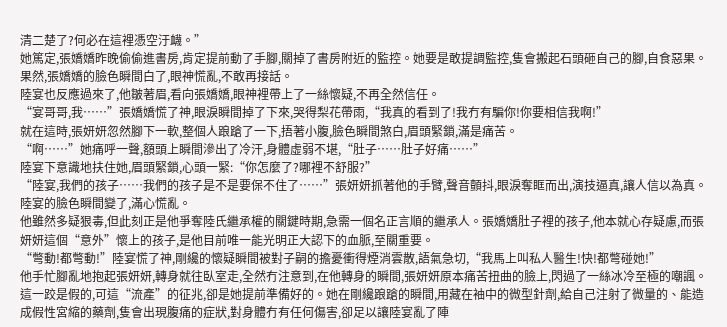清二楚了?何必在這裡憑空汙衊。”
她篤定,張嬌嬌昨晚偷偷進書房,肯定提前動了手腳,關掉了書房附近的監控。她要是敢提調監控,隻會搬起石頭砸自己的腳,自食惡果。
果然,張嬌嬌的臉色瞬間白了,眼神慌亂,不敢再接話。
陸宴也反應過來了,他皺著眉,看向張嬌嬌,眼神裡帶上了一絲懷疑,不再全然信任。
“宴哥哥,我……”張嬌嬌慌了神,眼淚瞬間掉了下來,哭得梨花帶雨,“我真的看到了!我冇有騙你!你要相信我啊!”
就在這時,張妍妍忽然腳下一軟,整個人踉蹌了一下,捂著小腹,臉色瞬間煞白,眉頭緊鎖,滿是痛苦。
“啊……”她痛呼一聲,額頭上瞬間滲出了冷汗,身體虛弱不堪,“肚子……肚子好痛……”
陸宴下意識地扶住她,眉頭緊鎖,心頭一緊:“你怎麼了?哪裡不舒服?”
“陸宴,我們的孩子……我們的孩子是不是要保不住了……”張妍妍抓著他的手臂,聲音顫抖,眼淚奪眶而出,演技逼真,讓人信以為真。
陸宴的臉色瞬間變了,滿心慌亂。
他雖然多疑狠毒,但此刻正是他爭奪陸氏繼承權的關鍵時期,急需一個名正言順的繼承人。張嬌嬌肚子裡的孩子,他本就心存疑慮,而張妍妍這個“意外”懷上的孩子,是他目前唯一能光明正大認下的血脈,至關重要。
“彆動!都彆動!”陸宴慌了神,剛纔的懷疑瞬間被對子嗣的擔憂衝得煙消雲散,語氣急切,“我馬上叫私人醫生!快!都彆碰她!”
他手忙腳亂地抱起張妍妍,轉身就往臥室走,全然冇注意到,在他轉身的瞬間,張妍妍原本痛苦扭曲的臉上,閃過了一絲冰冷至極的嘲諷。
這一跤是假的,可這“流產”的征兆,卻是她提前準備好的。她在剛纔踉蹌的瞬間,用藏在袖中的微型針劑,給自己注射了微量的、能造成假性宮縮的藥劑,隻會出現腹痛的症狀,對身體冇有任何傷害,卻足以讓陸宴亂了陣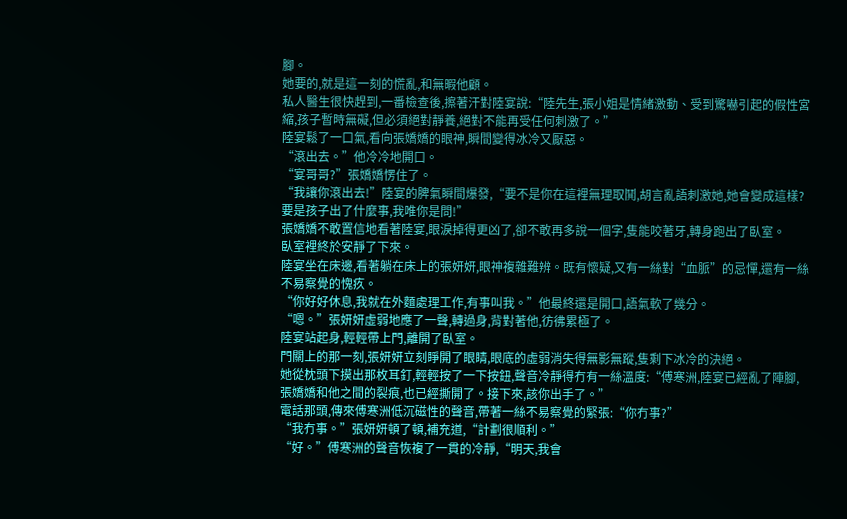腳。
她要的,就是這一刻的慌亂,和無暇他顧。
私人醫生很快趕到,一番檢查後,擦著汗對陸宴說:“陸先生,張小姐是情緒激動、受到驚嚇引起的假性宮縮,孩子暫時無礙,但必須絕對靜養,絕對不能再受任何刺激了。”
陸宴鬆了一口氣,看向張嬌嬌的眼神,瞬間變得冰冷又厭惡。
“滾出去。”他冷冷地開口。
“宴哥哥?”張嬌嬌愣住了。
“我讓你滾出去!”陸宴的脾氣瞬間爆發,“要不是你在這裡無理取鬨,胡言亂語刺激她,她會變成這樣?要是孩子出了什麼事,我唯你是問!”
張嬌嬌不敢置信地看著陸宴,眼淚掉得更凶了,卻不敢再多說一個字,隻能咬著牙,轉身跑出了臥室。
臥室裡終於安靜了下來。
陸宴坐在床邊,看著躺在床上的張妍妍,眼神複雜難辨。既有懷疑,又有一絲對“血脈”的忌憚,還有一絲不易察覺的愧疚。
“你好好休息,我就在外麵處理工作,有事叫我。”他最終還是開口,語氣軟了幾分。
“嗯。”張妍妍虛弱地應了一聲,轉過身,背對著他,彷彿累極了。
陸宴站起身,輕輕帶上門,離開了臥室。
門關上的那一刻,張妍妍立刻睜開了眼睛,眼底的虛弱消失得無影無蹤,隻剩下冰冷的決絕。
她從枕頭下摸出那枚耳釘,輕輕按了一下按鈕,聲音冷靜得冇有一絲溫度:“傅寒洲,陸宴已經亂了陣腳,張嬌嬌和他之間的裂痕,也已經撕開了。接下來,該你出手了。”
電話那頭,傳來傅寒洲低沉磁性的聲音,帶著一絲不易察覺的緊張:“你冇事?”
“我冇事。”張妍妍頓了頓,補充道,“計劃很順利。”
“好。”傅寒洲的聲音恢複了一貫的冷靜,“明天,我會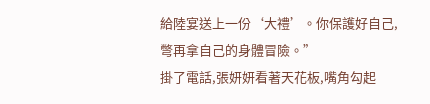給陸宴送上一份‘大禮’。你保護好自己,彆再拿自己的身體冒險。”
掛了電話,張妍妍看著天花板,嘴角勾起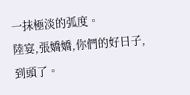一抹極淡的弧度。
陸宴,張嬌嬌,你們的好日子,到頭了。